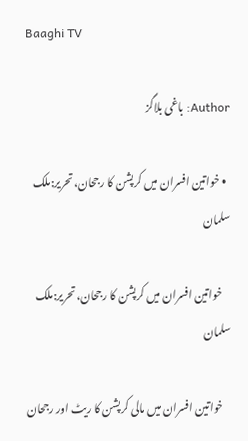Baaghi TV

Author: باغی بلاگز

  • خواتین افسران میں کرپشن کا رجحان،تحریر:ملک سلمان

    خواتین افسران میں کرپشن کا رجحان،تحریر:ملک سلمان

    خواتین افسران میں مالی کرپشن کا ریٹ اور رجحان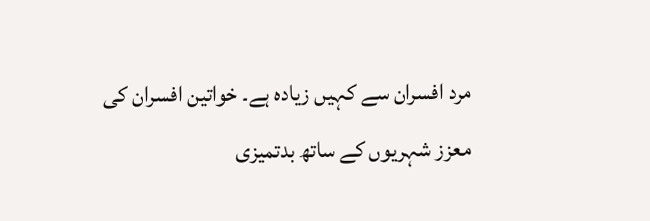مرد افسران سے کہیں زیادہ ہے۔ خواتین افسران کی معزز شہریوں کے ساتھ بدتمیزی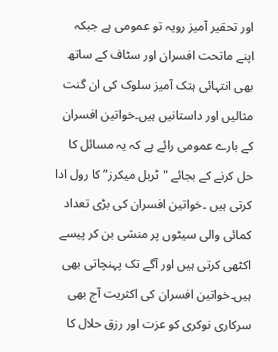اور تحقیر آمیز رویہ تو عمومی ہے جبکہ اپنے ماتحت افسران اور سٹاف کے ساتھ بھی انتہائی ہتک آمیز سلوک کی ان گنت مثالیں اور داستانیں ہیں۔خواتین افسران کے بارے عمومی رائے ہے کہ یہ مسائل کا حل کرنے کے بجائے "ٹربل میکرز” کا رول ادا کرتی ہیں ۔خواتین افسران کی بڑی تعداد کمائی والی سیٹوں پر منشی بن کر پیسے اکٹھی کرتی ہیں اور آگے تک پہنچاتی بھی ہیں۔خواتین افسران کی اکثریت آج بھی سرکاری نوکری کو عزت اور رزق حلال کا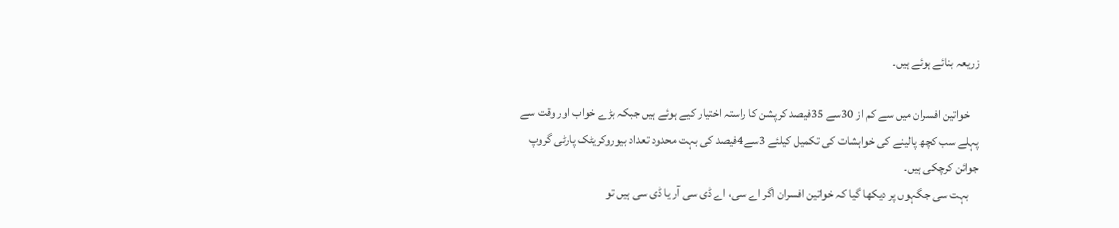زریعہ بنائے ہوئے ہیں۔

    خواتین افسران میں سے کم از 30سے 35فیصد کرپشن کا راستہ اختیار کیے ہوئے ہیں جبکہ بڑے خواب اور وقت سے پہلے سب کچھ پالینے کی خواہشات کی تکمیل کیلئے 3سے4فیصد کی بہت محدود تعداد بیوروکریٹک پارٹی گروپ جوائن کرچکی ہیں۔
    بہت سی جگہوں پر دیکھا گیا کہ خواتین افسران اگر اے سی، اے ڈی سی آر یا ڈی سی ہیں تو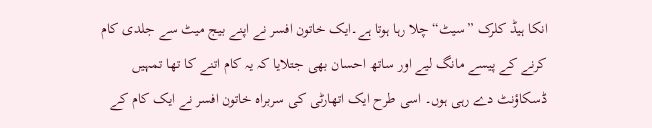انکا ہیڈ کلرک ”سیٹ“ چلا رہا ہوتا ہے۔ایک خاتون افسر نے اپنے بیج میٹ سے جلدی کام کرنے کے پیسے مانگ لیے اور ساتھ احسان بھی جتلایا کہ یہ کام اتنے کا تھا تمہیں ڈسکاؤنٹ دے رہی ہوں۔ اسی طرح ایک اتھارٹی کی سربراہ خاتون افسر نے ایک کام کے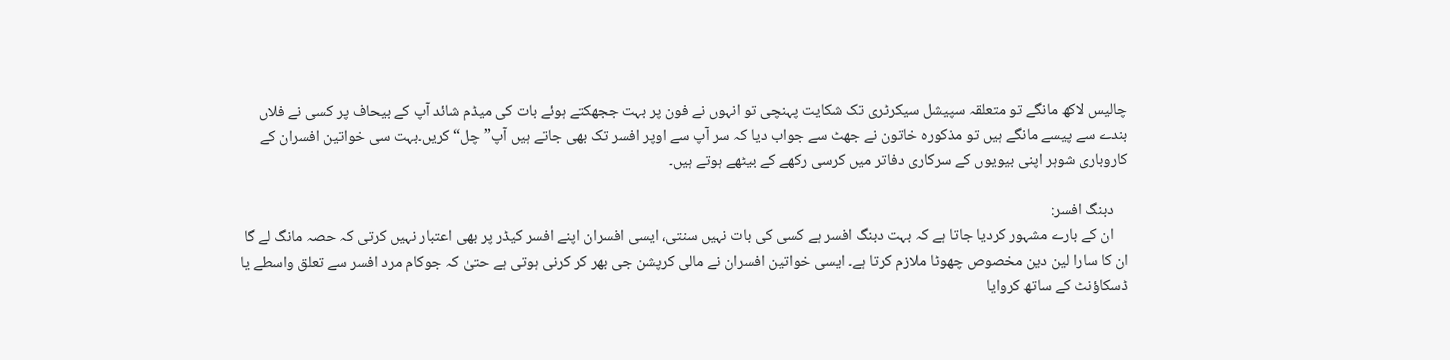چالیس لاکھ مانگے تو متعلقہ سپیشل سیکرٹری تک شکایت پہنچی تو انہوں نے فون پر بہت ججھکتے ہوئے بات کی میڈم شائد آپ کے بیحاف پر کسی نے فلاں بندے سے پیسے مانگے ہیں تو مذکورہ خاتون نے جھٹ سے جواب دیا کہ سر آپ سے اوپر افسر تک بھی جاتے ہیں آپ”چل“ کریں۔بہت سی خواتین افسران کے کاروباری شوہر اپنی بیویوں کے سرکاری دفاتر میں کرسی رکھے کے بیٹھے ہوتے ہیں۔

    دبنگ افسر:
    ان کے بارے مشہور کردیا جاتا ہے کہ بہت دبنگ افسر ہے کسی کی بات نہیں سنتی، ایسی افسران اپنے افسر کیڈر پر بھی اعتبار نہیں کرتی کہ حصہ مانگ لے گا ان کا سارا لین دین مخصوص چھوٹا ملازم کرتا ہے۔ ایسی خواتین افسران نے مالی کرپشن جی بھر کر کرنی ہوتی ہے حتیٰ کہ جوکام مرد افسر سے تعلق واسطے یا ڈسکاؤنٹ کے ساتھ کروایا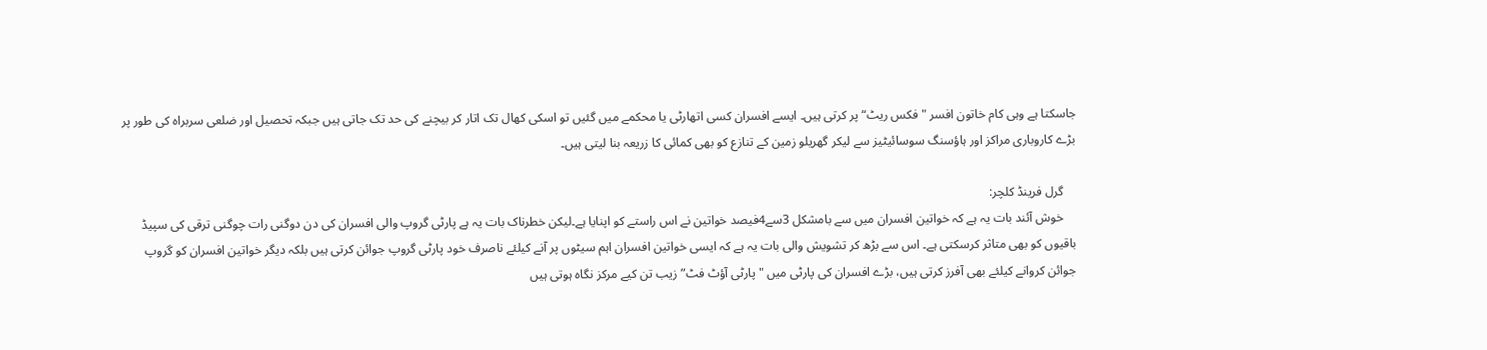جاسکتا ہے وہی کام خاتون افسر "فکس ریٹ“پر کرتی ہیں۔ ایسے افسران کسی اتھارٹی یا محکمے میں گئیں تو اسکی کھال تک اتار کر بیچنے کی حد تک جاتی ہیں جبکہ تحصیل اور ضلعی سربراہ کی طور پر بڑے کاروباری مراکز اور ہاؤسنگ سوسائیٹیز سے لیکر گھریلو زمین کے تنازع کو بھی کمائی کا زریعہ بنا لیتی ہیں۔

    گرل فرینڈ کلچر:
    خوش آئند بات یہ ہے کہ خواتین افسران میں سے بامشکل 3سے4فیصد خواتین نے اس راستے کو اپنایا ہے۔لیکن خطرناک بات یہ ہے پارٹی گروپ والی افسران کی دن دوگنی رات چوگنی ترقی کی سپیڈ باقیوں کو بھی متاثر کرسکتی ہے۔ اس سے بڑھ کر تشویش والی بات یہ ہے کہ ایسی خواتین افسران اہم سیٹوں پر آنے کیلئے ناصرف خود پارٹی گروپ جوائن کرتی ہیں بلکہ دیگر خواتین افسران کو گروپ جوائن کروانے کیلئے بھی آفرز کرتی ہیں، بڑے افسران کی پارٹی میں "پارٹی آؤٹ فٹ” زیب تن کیے مرکز نگاہ ہوتی ہیں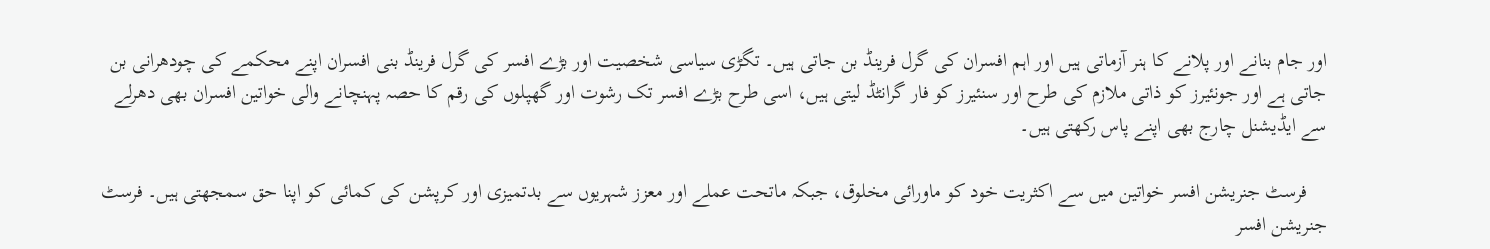اور جام بنانے اور پلانے کا ہنر آزماتی ہیں اور اہم افسران کی گرل فرینڈ بن جاتی ہیں۔ تگڑی سیاسی شخصیت اور بڑے افسر کی گرل فرینڈ بنی افسران اپنے محکمے کی چودھرانی بن جاتی ہے اور جونئیرز کو ذاتی ملازم کی طرح اور سنئیرز کو فار گرانٹڈ لیتی ہیں، اسی طرح بڑے افسر تک رشوت اور گھپلوں کی رقم کا حصہ پہنچانے والی خواتین افسران بھی دھرلے سے ایڈیشنل چارج بھی اپنے پاس رکھتی ہیں۔

    فرسٹ جنریشن افسر خواتین میں سے اکثریت خود کو ماورائی مخلوق، جبکہ ماتحت عملے اور معزز شہریوں سے بدتمیزی اور کرپشن کی کمائی کو اپنا حق سمجھتی ہیں۔ فرسٹ جنریشن افسر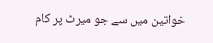خواتین میں سے جو میرٹ پر کام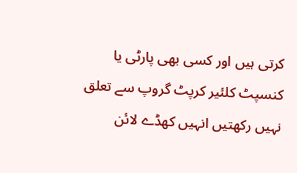کرتی ہیں اور کسی بھی پارٹی یا کنسپٹ کلئیر کرپٹ گروپ سے تعلق نہیں رکھتیں انہیں کھڈے لائن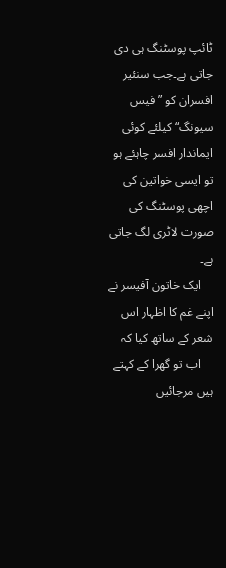ٹائپ پوسٹنگ ہی دی جاتی ہے۔جب سنئیر افسران کو ”فیس سیونگ“ کیلئے کوئی ایماندار افسر چاہئے ہو تو ایسی خواتین کی اچھی پوسٹنگ کی صورت لاٹری لگ جاتی ہے۔
    ایک خاتون آفیسر نے اپنے غم کا اظہار اس شعر کے ساتھ کیا کہ
    اب تو گھرا کے کہتے ہیں مرجائیں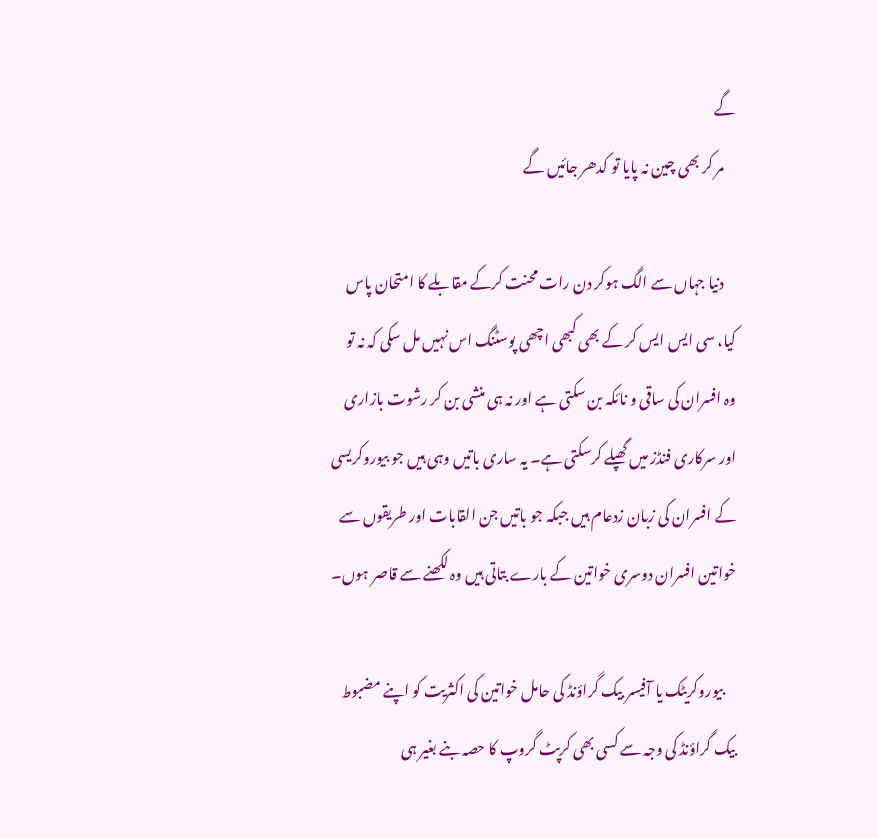گے
    مر کر بھی چین نہ پایا تو کدھر جائیں گے

    دنیا جہاں سے الگ ہوکر دن رات محنت کرکے مقابلے کا امتحان پاس کیا، سی ایس ایس کر کے بھی کبھی اچھی پوسٹنگ اس نہیں مل سکی کہ نہ تو وہ افسران کی ساقی و نائکہ بن سکتی ہے اور نہ ہی منشی بن کر رشوت بازاری اور سرکاری فنڈز میں گھپلے کرسکتی ہے۔ یہ ساری باتیں وہی ہیں جو بیوروکریسی کے افسران کی زبان زدعام ہیں جبکہ جو باتیں جن القابات اور طریقوں سے خواتین افسران دوسری خواتین کے بارے بتاتی ہیں وہ لکھنے سے قاصر ہوں۔

    بیوروکریٹک یا آفیسر بیک گراؤنڈ کی حامل خواتین کی اکثریت کو اپنے مضبوط بیک گراؤنڈ کی وجہ سے کسی بھی کرپٹ گروپ کا حصہ بنے بغیر ہی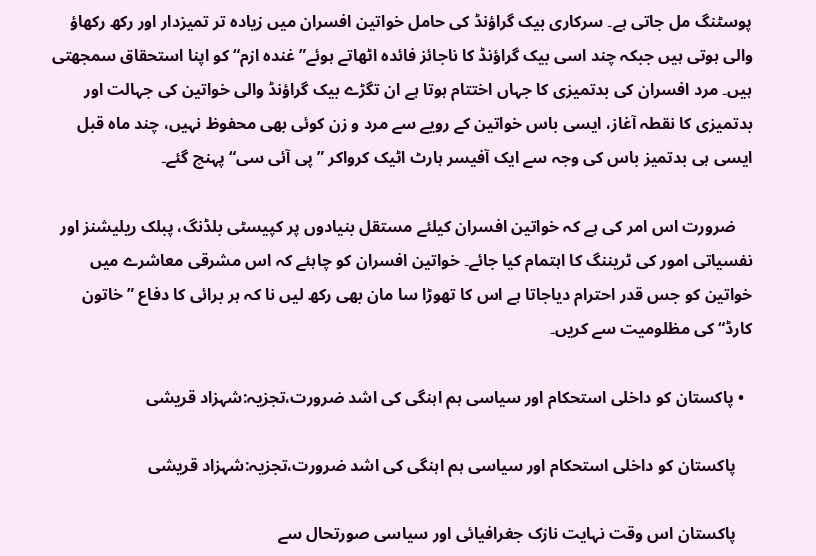پوسٹنگ مل جاتی ہے۔ سرکاری بیک گراؤنڈ کی حامل خواتین افسران میں زیادہ تر تمیزدار اور رکھ رکھاؤ والی ہوتی ہیں جبکہ چند اسی بیک گراؤنڈ کا ناجائز فائدہ اٹھاتے ہوئے”غندہ ازم“ کو اپنا استحقاق سمجھتی ہیں۔ مرد افسران کی بدتمیزی کا جہاں اختتام ہوتا ہے ان تگڑے بیک گراؤنڈ والی خواتین کی جہالت اور بدتمیزی کا نقطہ آغاز، ایسی باس خواتین کے رویے سے مرد و زن کوئی بھی محفوظ نہیں، چند ماہ قبل ایسی ہی بدتمیز باس کی وجہ سے ایک آفیسر ہارٹ اٹیک کرواکر ”پی آئی سی“ پہنچ گئے۔

    ضرورت اس امر کی ہے کہ خواتین افسران کیلئے مستقل بنیادوں پر کپیسٹی بلڈنگ، پبلک ریلیشنز اور نفسیاتی امور کی ٹریننگ کا اہتمام کیا جائے۔ خواتین افسران کو چاہئے کہ اس مشرقی معاشرے میں خواتین کو جس قدر احترام دیاجاتا ہے اس کا تھوڑا سا مان بھی رکھ لیں نا کہ ہر برائی کا دفاع ”خاتون کارڈ“ کی مظلومیت سے کریں۔

  • پاکستان کو داخلی استحکام اور سیاسی ہم اہنگی کی اشد ضرورت،تجزیہ:شہزاد قریشی

    پاکستان کو داخلی استحکام اور سیاسی ہم اہنگی کی اشد ضرورت،تجزیہ:شہزاد قریشی

    پاکستان اس وقت نہایت نازک جغرافیائی اور سیاسی صورتحال سے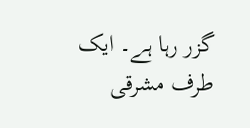گزر رہا ہے۔ ایک طرف مشرقی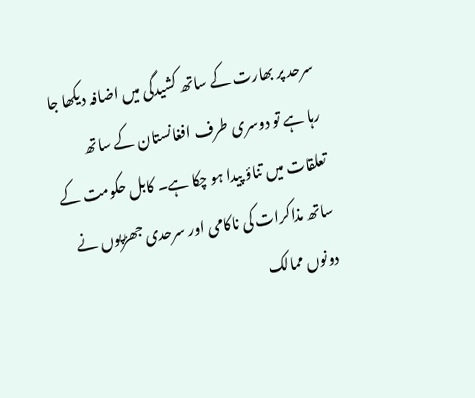سرحد پر بھارت کے ساتھ کشیدگی میں اضافہ دیکھا جا رہا ہے تو دوسری طرف افغانستان کے ساتھ تعلقات میں تناؤ پیدا ہو چکا ہے۔ کابل حکومت کے ساتھ مذاکرات کی ناکامی اور سرحدی جھڑپوں نے دونوں ممالک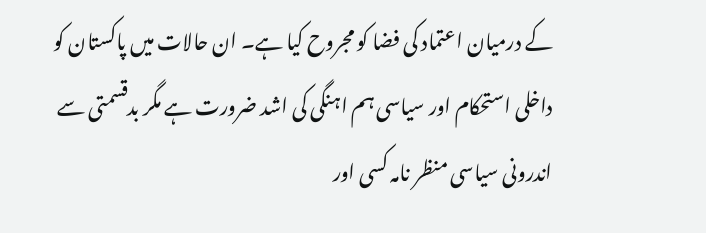کے درمیان اعتماد کی فضا کو مجروح کیا ہے۔ ان حالات میں پاکستان کو داخلی استحکام اور سیاسی ہم اہنگی کی اشد ضرورت ہے مگر بدقسمتی سے اندرونی سیاسی منظر نامہ کسی اور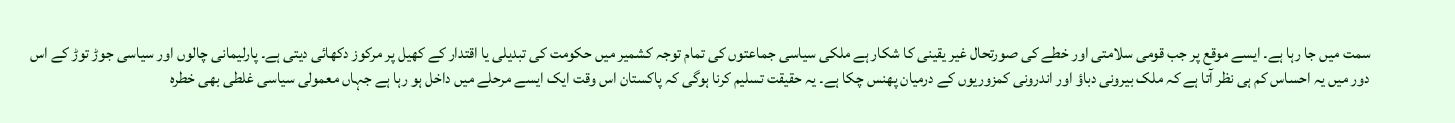سمت میں جا رہا ہے۔ ایسے موقع پر جب قومی سلامتی اور خطے کی صورتحال غیر یقینی کا شکار ہے ملکی سیاسی جماعتوں کی تمام توجہ کشمیر میں حکومت کی تبدیلی یا اقتدار کے کھیل پر مرکوز دکھائی دیتی ہے۔ پارلیمانی چالوں اور سیاسی جوڑ توڑ کے اس دور میں یہ احساس کم ہی نظر آتا ہے کہ ملک بیرونی دباؤ اور اندرونی کمزوریوں کے درمیان پھنس چکا ہے۔ یہ حقیقت تسلیم کرنا ہوگی کہ پاکستان اس وقت ایک ایسے مرحلے میں داخل ہو رہا ہے جہاں معمولی سیاسی غلطی بھی خطرہ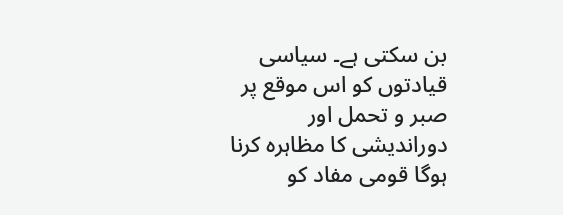بن سکتی ہے۔ سیاسی قیادتوں کو اس موقع پر صبر و تحمل اور دوراندیشی کا مظاہرہ کرنا ہوگا قومی مفاد کو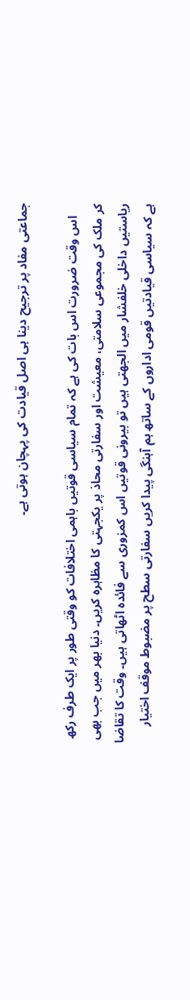جماعتی مفاد پر ترجیح دینا ہی اصل قیادت کی پہچان ہوتی ہے۔

    اس وقت ضرورت اس بات کی ہے کہ تمام سیاسی قوتیں باہمی اختلافات کو وقتی طور پر ایک طرف رکھ کر ملک کی مجموعی سلامتی، معیشت اور سفارتی محاذ پر یکجہتی کا مظاہرہ کریں۔ دنیا بھر میں جب بھی ریاستیں داخلی خلفشار میں الجھتی ہیں تو بیرونی قوتیں اس کمزوری سے فائدہ اٹھاتی ہیں۔ وقت کا تقاضا ہے کہ سیاسی قیادتیں قومی اداروں کے ساتھ ہم آہنگی پیدا کریں سفارتی سطح پر مضبوط موقف اختیار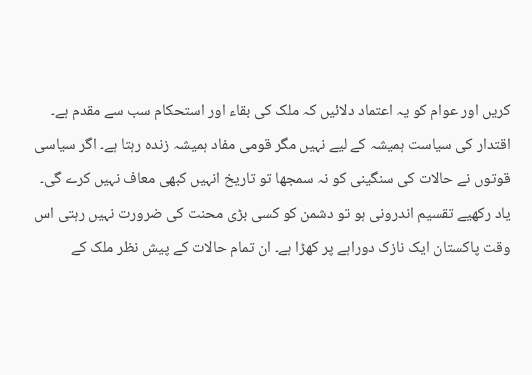کریں اور عوام کو یہ اعتماد دلائیں کہ ملک کی بقاء اور استحکام سب سے مقدم ہے۔ اقتدار کی سیاست ہمیشہ کے لیے نہیں مگر قومی مفاد ہمیشہ زندہ رہتا ہے۔ اگر سیاسی قوتوں نے حالات کی سنگینی کو نہ سمجھا تو تاریخ انہیں کبھی معاف نہیں کرے گی۔ یاد رکھیے تقسیم اندرونی ہو تو دشمن کو کسی بڑی محنت کی ضرورت نہیں رہتی اس وقت پاکستان ایک نازک دوراہے پر کھڑا ہے۔ ان تمام حالات کے پیش نظر ملک کے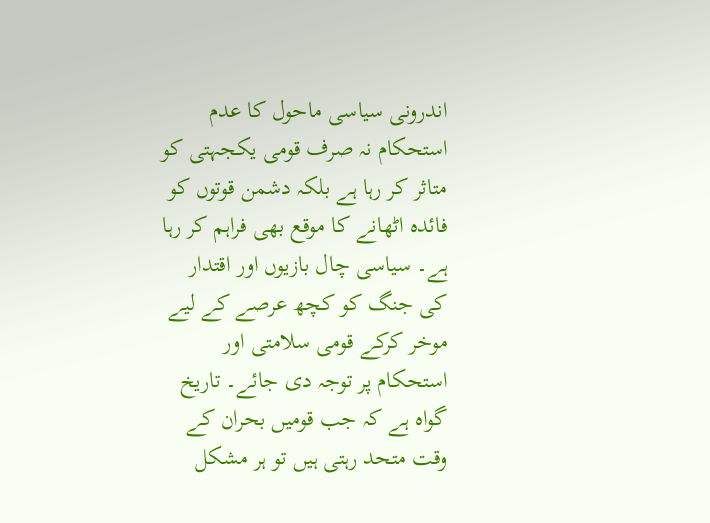اندرونی سیاسی ماحول کا عدم استحکام نہ صرف قومی یکجہتی کو متاثر کر رہا ہے بلکہ دشمن قوتوں کو فائدہ اٹھانے کا موقع بھی فراہم کر رہا ہے۔ سیاسی چال بازیوں اور اقتدار کی جنگ کو کچھ عرصے کے لیے موخر کرکے قومی سلامتی اور استحکام پر توجہ دی جائے۔ تاریخ گواہ ہے کہ جب قومیں بحران کے وقت متحد رہتی ہیں تو ہر مشکل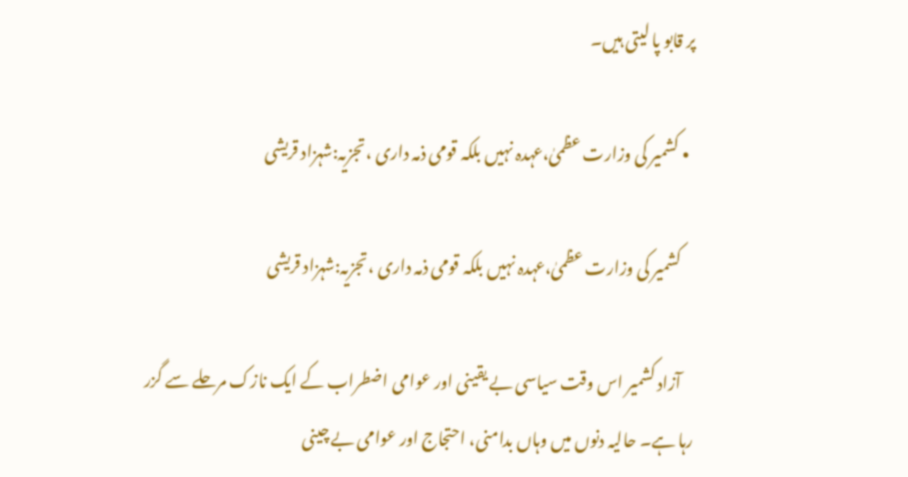پر قابو پا لیتی ہیں۔

  • کشمیر کی وزارت عظمیٰ،عہدہ نہیں بلکہ قومی ذمہ داری ،تجزیہ:شہزاد قریشی

    کشمیر کی وزارت عظمیٰ،عہدہ نہیں بلکہ قومی ذمہ داری ،تجزیہ:شہزاد قریشی

    آزاد کشمیر اس وقت سیاسی بے یقینی اور عوامی اضطراب کے ایک نازک مرحلے سے گزر رہا ہے۔ حالیہ دنوں میں وہاں بدامنی، احتجاج اور عوامی بے چینی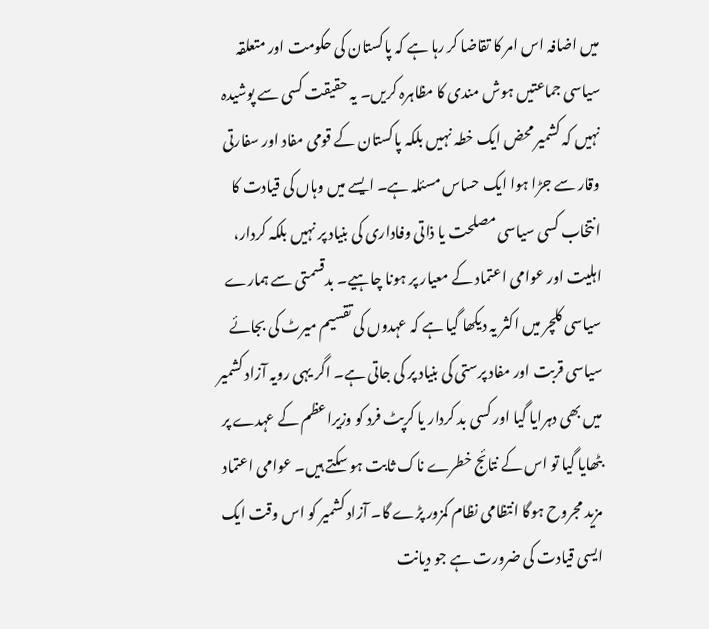میں اضافہ اس امر کا تقاضا کر رہا ہے کہ پاکستان کی حکومت اور متعلقہ سیاسی جماعتیں ہوش مندی کا مظاہرہ کریں۔ یہ حقیقت کسی سے پوشیدہ نہیں کہ کشمیر محض ایک خطہ نہیں بلکہ پاکستان کے قومی مفاد اور سفارتی وقار سے جڑا ہوا ایک حساس مسئلہ ہے۔ ایسے میں وہاں کی قیادت کا انتخاب کسی سیاسی مصلحت یا ذاتی وفاداری کی بنیاد پر نہیں بلکہ کردار، اہلیت اور عوامی اعتماد کے معیار پر ہونا چاہیے۔ بدقسمتی سے ہمارے سیاسی کلچر میں اکثر یہ دیکھا گیا ہے کہ عہدوں کی تقسیم میرٹ کی بجائے سیاسی قربت اور مفاد پرستی کی بنیاد پر کی جاتی ہے۔ اگر یہی رویہ آزاد کشمیر میں بھی دہرایا گیا اور کسی بد کردار یا کرپٹ فرد کو وزیراعظم کے عہدے پر بٹھایا گیا تو اس کے نتائج خطرے ناک ثابت ہو سکتے ہیں۔ عوامی اعتماد مزید مجروح ہوگا انتظامی نظام کمزور پڑے گا۔ آزاد کشمیر کو اس وقت ایک ایسی قیادت کی ضرورت ہے جو دیانت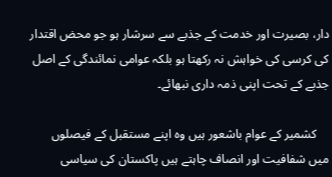دار، بصیرت اور خدمت کے جذبے سے سرشار ہو جو محض اقتدار کی کرسی کی خواہش نہ رکھتا ہو بلکہ عوامی نمائندگی کے اصل جذبے کے تحت اپنی ذمہ داری نبھائے۔

    کشمیر کے عوام باشعور ہیں وہ اپنے مستقبل کے فیصلوں میں شفافیت اور انصاف چاہتے ہیں پاکستان کی سیاسی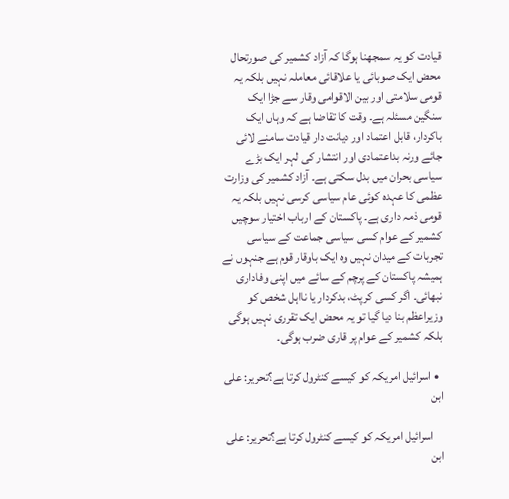قیادت کو یہ سمجھنا ہوگا کہ آزاد کشمیر کی صورتحال محض ایک صوبائی یا علاقائی معاملہ نہیں بلکہ یہ قومی سلامتی اور بین الاقوامی وقار سے جڑا ایک سنگین مسئلہ ہے۔ وقت کا تقاضا ہے کہ وہاں ایک باکردار، قابل اعتماد اور دیانت دار قیادت سامنے لائی جائے ورنہ بداعتمادی اور انتشار کی لہر ایک بڑے سیاسی بحران میں بدل سکتی ہے۔ آزاد کشمیر کی وزارت عظمی کا عہدہ کوئی عام سیاسی کرسی نہیں بلکہ یہ قومی ذمہ داری ہے۔ پاکستان کے ارباب اختیار سوچیں کشمیر کے عوام کسی سیاسی جماعت کے سیاسی تجربات کے میدان نہیں وہ ایک باوقار قوم ہے جنہوں نے ہمیشہ پاکستان کے پرچم کے سائے میں اپنی وفاداری نبھائی۔ اگر کسی کرپٹ، بدکردار یا نااہل شخص کو وزیراعظم بنا دیا گیا تو یہ محض ایک تقرری نہیں ہوگی بلکہ کشمیر کے عوام پر قاری ضرب ہوگی۔

  • اسرائیل امریکہ کو کیسے کنٹرول کرتا ہے؟تحریر: علی ابن

    اسرائیل امریکہ کو کیسے کنٹرول کرتا ہے؟تحریر: علی ابن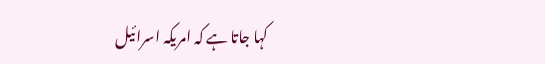کہا جاتا ہے کہ امریکہ اسرائیل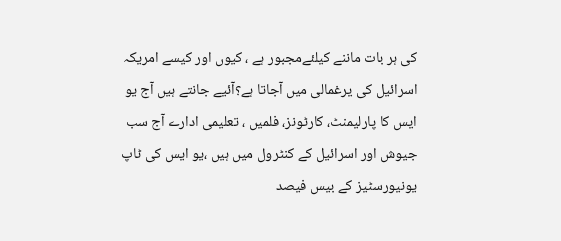کی ہر بات ماننے کیلئےمجبور ہے ، کیوں اور کیسے امریکہ اسرائیل کی یرغمالی میں آجاتا ہے؟آئیے جانتے ہیں آج یو ایس کا پارلیمنٹ، کارٹونز، فلمیں ، تعلیمی ادارے آج سب جیوش اور اسرائیل کے کنٹرول میں ہیں ،یو ایس کی ٹاپ یونیورسٹیز کے بیس فیصد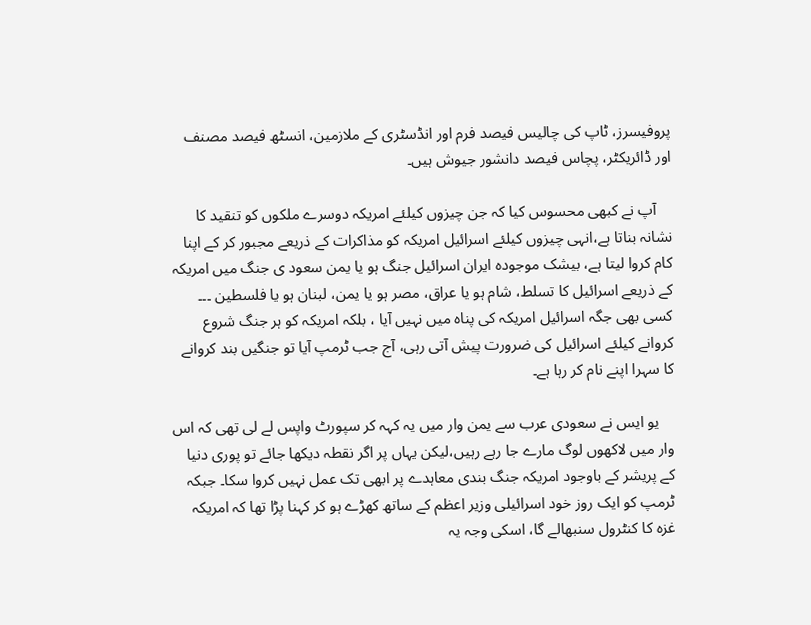پروفیسرز، ٹاپ کی چالیس فیصد فرم اور انڈسٹری کے ملازمین، انسٹھ فیصد مصنف اور ڈائریکٹر، پچاس فیصد دانشور جیوش ہیں۔

    آپ نے کبھی محسوس کیا کہ جن چیزوں کیلئے امریکہ دوسرے ملکوں کو تنقید کا نشانہ بناتا ہے،انہی چیزوں کیلئے اسرائیل امریکہ کو مذاکرات کے ذریعے مجبور کر کے اپنا کام کروا لیتا ہے، بیشک موجودہ ایران اسرائیل جنگ ہو یا یمن سعود ی جنگ میں امریکہ کے ذریعے اسرائیل کا تسلط، شام ہو یا عراق، مصر ہو یا یمن، لبنان ہو یا فلسطین ۔۔۔ کسی بھی جگہ اسرائیل امریکہ کی پناہ میں نہیں آیا ، بلکہ امریکہ کو ہر جنگ شروع کروانے کیلئے اسرائیل کی ضرورت پیش آتی رہی، آج جب ٹرمپ آیا تو جنگیں بند کروانے کا سہرا اپنے نام کر رہا ہے۔

    یو ایس نے سعودی عرب سے یمن وار میں یہ کہہ کر سپورٹ واپس لے لی تھی کہ اس وار میں لاکھوں لوگ مارے جا رہے رہیں،لیکن یہاں پر اگر نقطہ دیکھا جائے تو پوری دنیا کے پریشر کے باوجود امریکہ جنگ بندی معاہدے پر ابھی تک عمل نہیں کروا سکا۔ جبکہ ٹرمپ کو ایک روز خود اسرائیلی وزیر اعظم کے ساتھ کھڑے ہو کر کہنا پڑا تھا کہ امریکہ غزہ کا کنٹرول سنبھالے گا، اسکی وجہ یہ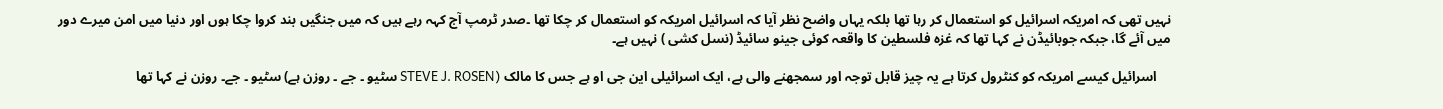نہیں تھی کہ امریکہ اسرائیل کو استعمال کر رہا تھا بلکہ یہاں واضح نظر آیا کہ اسرائیل امریکہ کو استعمال کر چکا تھا ۔صدر ٹرمپ آج کہہ رہے ہیں کہ میں جنگیں بند کروا چکا ہوں اور دنیا میں امن میرے دور میں آئے گا، جبکہ جوبائیڈن نے کہا تھا کہ غزہ فلسطین کا واقعہ کوئی جینو سائیڈ (نسل کشی ) نہیں ہے۔

    اسرائیل کیسے امریکہ کو کنٹرول کرتا ہے یہ چیز قابل توجہ اور سمجھنے والی ہے، ایک اسرائیلی این جی او ہے جس کا مالک (STEVE J. ROSEN سٹیو ۔ جے ۔ روزن ہے) سٹیو ۔ جے۔ روزن نے کہا تھا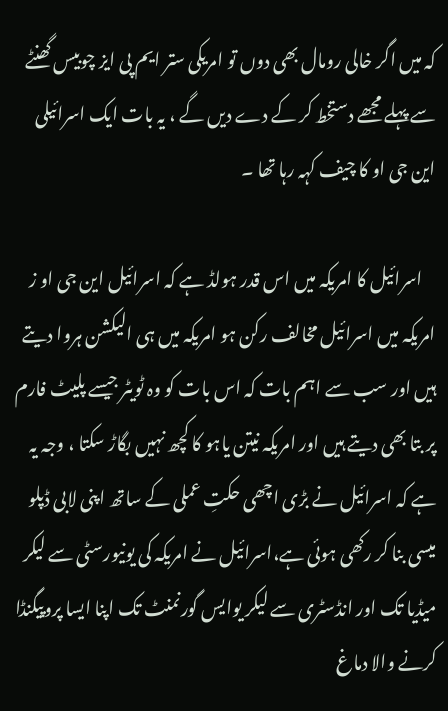کہ میں اگر خالی رومال بھی دوں تو امریکی ستر ایم پی ایز چوبیس گھنٹے سے پہلے مجھے دستخط کر کے دے دیں گے ، یہ بات ایک اسرائیلی این جی او کا چیف کہہ رہا تھا ۔

    اسرائیل کا امریکہ میں اس قدر ہولڈ ہے کہ اسرائیل این جی او ز امریکہ میں اسرائیل مخالف رکن ہو امریکہ میں ہی الیکشن ہروا دیتے ہیں اور سب سے اہم بات کہ اس بات کو وہ ٹویٹر جیسے پلیٹ فارم پر بتا بھی دیتے ہیں اور امریکہ نیتن یاہو کا کچھ نہیں بگاڑ سکتا ، وجہ یہ ہے کہ اسرائیل نے بڑی اچھی حکتِ عملی کے ساتھ اپنی لابی ڈپلو میسی بنا کر رکھی ہوئی ہے،اسرائیل نے امریکہ کی یونیورسٹی سے لیکر میڈیا تک اور انڈسٹری سے لیکر یوایس گورنمنٹ تک اپنا ایسا پروپیگنڈا کرنے والا دماغ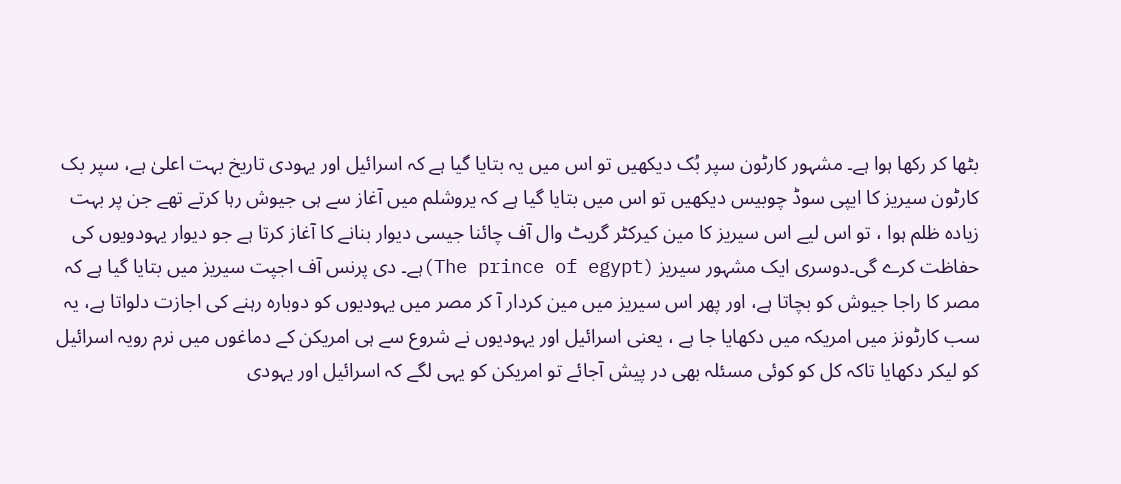بٹھا کر رکھا ہوا ہے۔ مشہور کارٹون سپر بُک دیکھیں تو اس میں یہ بتایا گیا ہے کہ اسرائیل اور یہودی تاریخ بہت اعلیٰ ہے، سپر بک کارٹون سیریز کا ایپی سوڈ چوبیس دیکھیں تو اس میں بتایا گیا ہے کہ یروشلم میں آغاز سے ہی جیوش رہا کرتے تھے جن پر بہت زیادہ ظلم ہوا ، تو اس لیے اس سیریز کا مین کیرکٹر گریٹ وال آف چائنا جیسی دیوار بنانے کا آغاز کرتا ہے جو دیوار یہودویوں کی حفاظت کرے گی۔دوسری ایک مشہور سیریز (The prince of egypt)ہے۔ دی پرنس آف اجپت سیریز میں بتایا گیا ہے کہ مصر کا راجا جیوش کو بچاتا ہے، اور پھر اس سیریز میں مین کردار آ کر مصر میں یہودیوں کو دوبارہ رہنے کی اجازت دلواتا ہے، یہ سب کارٹونز میں امریکہ میں دکھایا جا ہے ، یعنی اسرائیل اور یہودیوں نے شروع سے ہی امریکن کے دماغوں میں نرم رویہ اسرائیل کو لیکر دکھایا تاکہ کل کو کوئی مسئلہ بھی در پیش آجائے تو امریکن کو یہی لگے کہ اسرائیل اور یہودی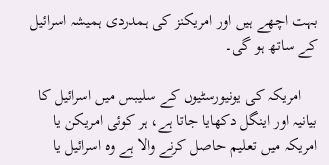بہت اچھے ہیں اور امریکنز کی ہمدردی ہمیشہ اسرائیل کے ساتھ ہو گی۔

    امریکہ کی یونیورسٹیوں کے سلیبس میں اسرائیل کا بیانیہ اور اینگل دکھایا جاتا ہے، ہر کوئی امریکن یا امریکہ میں تعلیم حاصل کرنے والا ہے وہ اسرائیل یا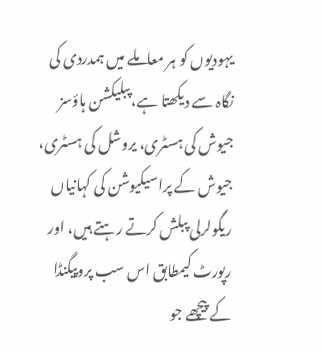یہودیوں کو ہر معاملے میں ہمدردی کی نگاہ سے دیکھتا ہے، پبلیکشن ہاؤسز جیوش کی ہسٹری، یروشل کی ہسٹری، جیوش کے پراسیکیوشن کی کہانیاں ریگولرلی پبلش کرتے رہتے ہیں، اور رپورٹ کیمطابق اس سب پروپیگنڈا کے پیچھے جو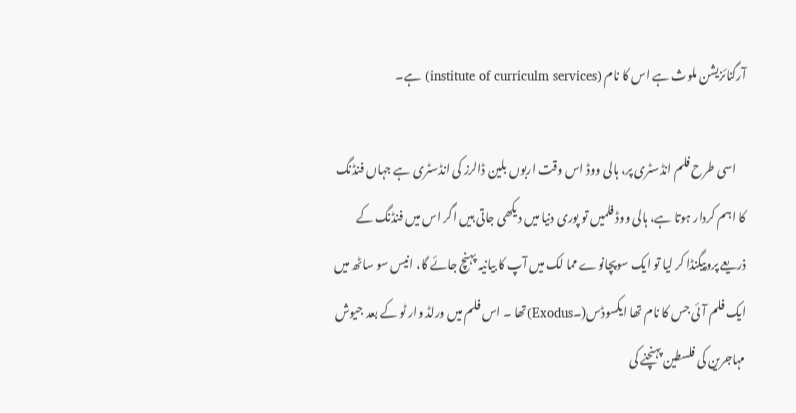آرگنائزیشن ملوث ہے اس کا نام (institute of curriculm services) ہے۔

    اسی طرح فلم انڈسٹری پر، ہالی ووڈ اس وقت اربوں بلین ڈالرز کی انڈسٹری ہے جہاں فنڈنگ کا اہم کردار ہوتا ہے، ہالی ووڈ فلمیں تو پوری دنیا میں دیکھی جاتی ہیں اگر اس میں فنڈنگ کے ذریعے پروپیگنڈا کر لیا تو ایک سوپچانوے مما لک میں آپ کا بیانیہ پہنچ جائے گا، انیس سو ساٹھ میں ایک فلم آئی جس کا نام تھا ایکسوڈس(۔Exodus)تھا ۔ اس فلم میں ورلڈ وار ٹو کے بعد جیوش مہاجرین کی فلسطین پہنچنے کی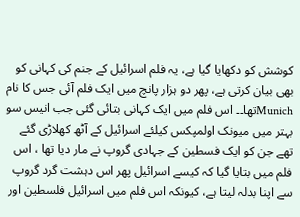کوشش کو دکھایا گیا ہے، یہ فلم اسرائیل کے جنم کی کہانی کو بھی بیان کرتی ہے، پھر دو ہزار پانچ میں ایک فلم آئی جس کا نام Munichتھا۔۔ اس فلم میں ایک کہانی بتائی گئی جب انیس سو بہتر میں میونک اولمپکس کیلئے اسرائیل کے آٹھ کھلاڑی گئے تھے جن کو ایک فسطین کے جہادی گروپ نے مار دیا تھا ، اس فلم میں بتایا گیا کہ کیسے اسرائیل پھر اس دہشت گرد گروپ سے اپنا بدلہ لیتا ہے، کیونکہ اس فلم میں اسرائیل فلسطین اور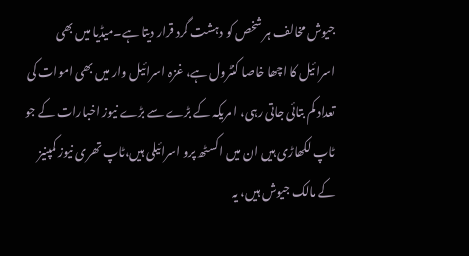جیوش مخالف ہر شخص کو دہشت گرد قرار دیتا ہے۔میڈیا میں بھی اسرائیل کا اچھا خاصا کنٹرول ہے، غزہ اسرائیل وار میں بھی اموات کی تعداد کم بتائی جاتی رہی، ا مریکہ کے بڑے سے بڑے نیوز اخبارات کے جو ٹاپ لکھاڑی ہیں ان میں اکسٹھ پرو اسرائیلی ہیں،ٹاپ تھری نیوز کمپنیز کے مالک جیوش ہیں، یہ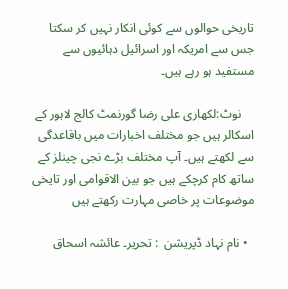تاریخی حوالوں سے کوئی انکار نہیں کر سکتا جس سے امریکہ اور اسرائیل دہائیوں سے مستفید ہو رہے ہیں۔

    نوٹ:لکھاری علی رضا گورنمٹ کالج لاہور کے اسکالر ہیں جو مختلف اخبارات میں باقاعدگی سے لکھتے ہیں۔ آپ مختلف بڑے نجی چینلز کے ساتھ کام کرچکے ہیں جو بین الاقوامی اور تایخی موضوعات پر خاصی مہارت رکھتے ہیں

  • نام نہاد ڈپریشن  : تحریر۔ عائشہ اسحاق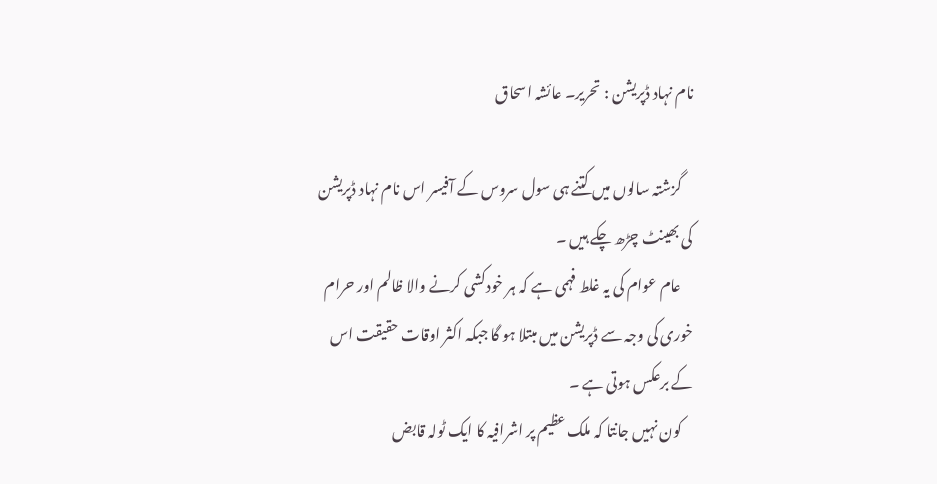نام نہاد ڈپریشن : تحریر۔ عائشہ اسحاق

    گزشتہ سالوں میں کتنے ہی سول سروس کے آفیسر اس نام نہاد ڈپریشن کی بھینٹ چڑھ چکے ہیں ۔
    عام عوام کی یہ غلط فہمی ہے کہ ہر خودکشی کرنے والا ظالم اور حرام خوری کی وجہ سے ڈپریشن میں مبتلا ہو گا جبکہ اکثر اوقات حقیقت اس کے برعکس ہوتی ہے ۔
    کون نہیں جانتا کہ ملک عظیم پر اشرافیہ کا ایک ٹولہ قابض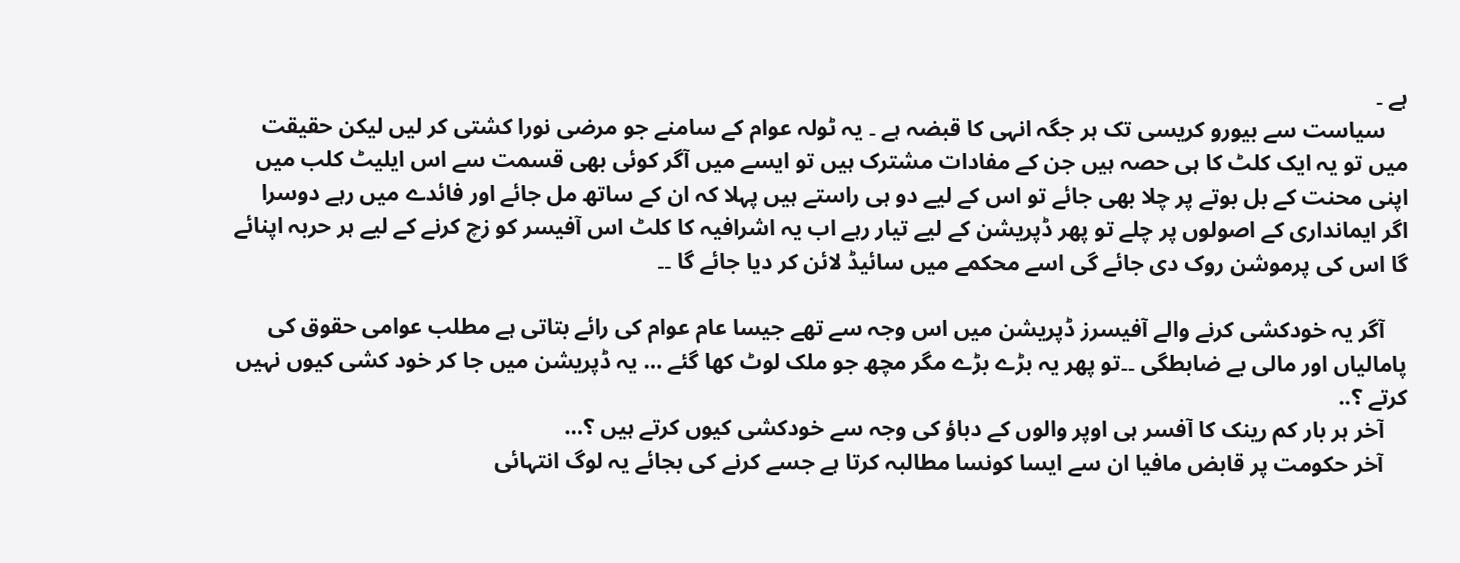ہے ۔
    سیاست سے بیورو کریسی تک ہر جگہ انہی کا قبضہ ہے ۔ یہ ٹولہ عوام کے سامنے جو مرضی نورا کشتی کر لیں لیکن حقیقت میں تو یہ ایک کلٹ کا ہی حصہ ہیں جن کے مفادات مشترک ہیں تو ایسے میں آگر کوئی بھی قسمت سے اس ایلیٹ کلب میں اپنی محنت کے بل بوتے پر چلا بھی جائے تو اس کے لیے دو ہی راستے ہیں پہلا کہ ان کے ساتھ مل جائے اور فائدے میں رہے دوسرا اگر ایمانداری کے اصولوں پر چلے تو پھر ڈپریشن کے لیے تیار رہے اب یہ اشرافیہ کا کلٹ اس آفیسر کو زچ کرنے کے لیے ہر حربہ اپنائے گا اس کی پرموشن روک دی جائے گی اسے محکمے میں سائیڈ لائن کر دیا جائے گا ۔۔

    آگر یہ خودکشی کرنے والے آفیسرز ڈپریشن میں اس وجہ سے تھے جیسا عام عوام کی رائے بتاتی ہے مطلب عوامی حقوق کی پامالیاں اور مالی بے ضابطگی ۔۔تو پھر یہ بڑے بڑے مگر مچھ جو ملک لوٹ کھا گئے … یہ ڈپریشن میں جا کر خود کشی کیوں نہیں کرتے ؟..
    آخر ہر بار کم رینک کا آفسر ہی اوپر والوں کے دباؤ کی وجہ سے خودکشی کیوں کرتے ہیں ؟…
    آخر حکومت پر قابض مافیا ان سے ایسا کونسا مطالبہ کرتا ہے جسے کرنے کی بجائے یہ لوگ انتہائی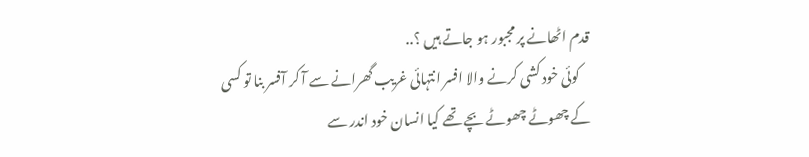قدم اٹھانے پر مجبور ہو جاتے ہیں ؟..
    کوئی خود کشی کرنے والا افسر انتہائی غریب گھرانے سے آ کر آفسر بنا تو کسی کے چھوٹے چھوٹے بچے تھے کیا انسان خود اندر سے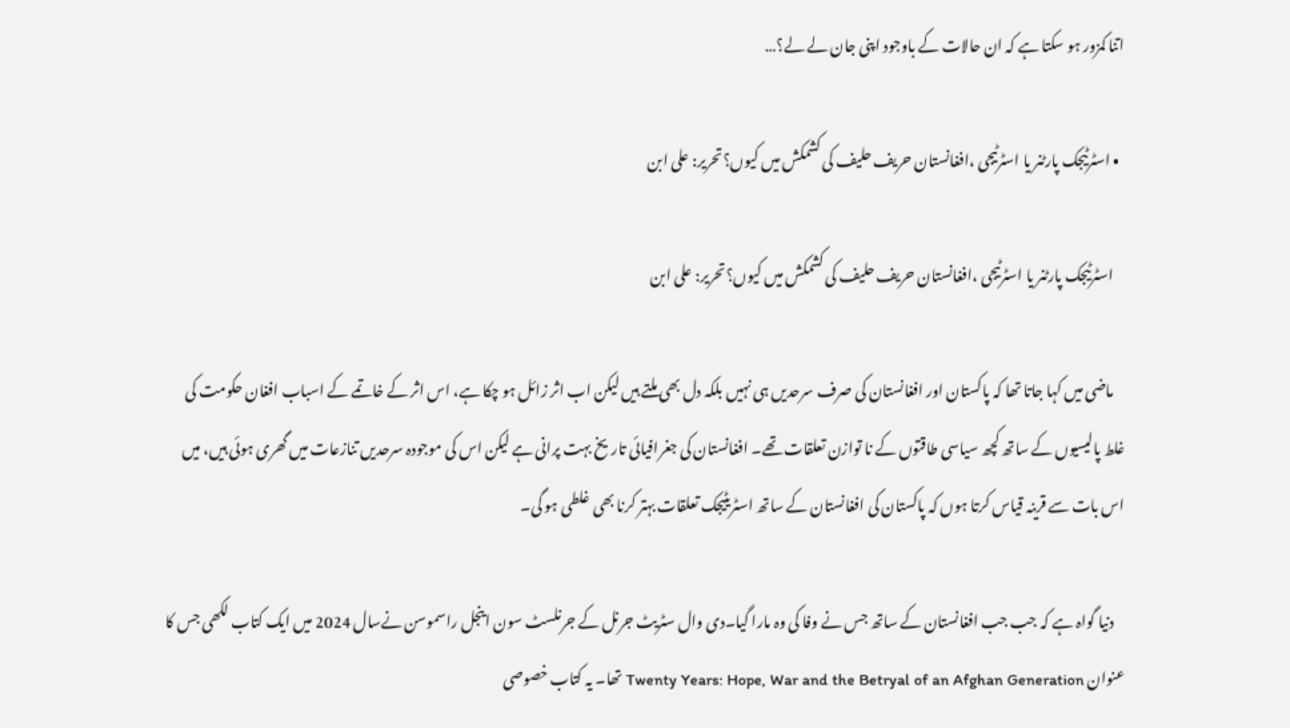اتنا کمزور ہو سکتا ہے کہ ان حالات کے باوجود اپنی جان لے لے؟…

  • اسٹرٹیجک پارٹنر یا اسٹرٹیجی ،افغانستان حریف حلیف کی کشمکش میں کیوں؟تحریر: علی ابن

    اسٹرٹیجک پارٹنر یا اسٹرٹیجی ،افغانستان حریف حلیف کی کشمکش میں کیوں؟تحریر: علی ابن

    ماضی میں کہا جاتا تھا کہ پاکستان اور افغانستان کی صرف سرحدیں ہی نہیں بلکہ دل بھی ملتے ہیں لیکن اب اثر زائل ہو چکا ہے، اس اثر کے خاتمے کے اسباب افغان حکومت کی غلط پالیسیوں کے ساتھ کچھ سیاسی طاقتوں کے نا توازن تعلقات تھے۔ افغانستان کی جغرافیائی تاریخ بہت پرانی ہے لیکن اس کی موجودہ سرحدیں تنازعات میں گھری ہوئی ہیں، میں اس بات سے قرینہ قیاس کرتا ہوں کہ پاکستان کی افغانستان کے ساتھ اسٹریٹیجک تعلقات بہتر کرنا بھی غلطی ہو گی۔

    دنیا گواہ ہے کہ جب جب افغانستان کے ساتھ جس نے وفا کی وہ مارا گیا۔دی وال سٹریٹ جرنل کے جرنلسٹ سون اینجل راسموسن نےسال 2024 میں ایک کتاب لکھی جس کا عنوان Twenty Years: Hope, War and the Betryal of an Afghan Generation تھا۔ یہ کتاب خصوصی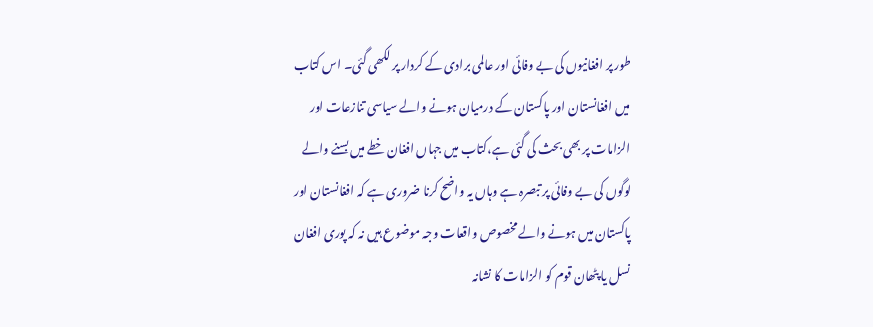طور پر افغانیوں کی بے وفائی اور عالمی برادی کے کردار پر لکھی گئی۔ اس کتاب میں افغانستان اور پاکستان کے درمیان ہونے والے سیاسی تنازعات اور الزامات پر بھی بحث کی گئی ہے،کتاب میں جہاں افغان خطے میں بسنے والے لوگوں کی بے وفائی پر تبصرہ ہے وہاں یہ واضح کرنا ضروری ہے کہ افغانستان اور پاکستان میں ہونے والے مخصوص واقعات وجہ موضوع ہیں نہ کہ پوری افغان نسل یا پٹھان قوم کو الزامات کا نشانہ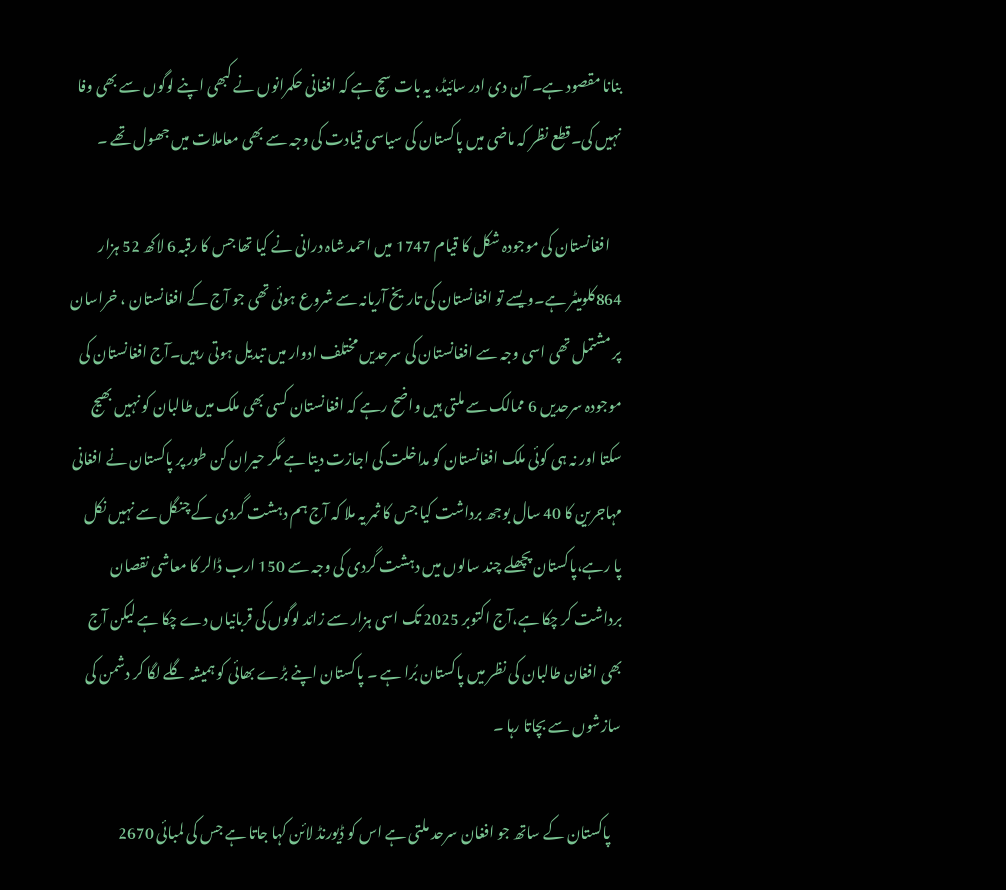بنانا مقصود ہے۔ آن دی ادر سائیڈ، یہ بات سچ ہے کہ افغانی حکمرانوں نے کبھی اپنے لوگوں سے بھی وفا نہیں کی۔قطع نظر کہ ماضی میں پاکستان کی سیاسی قیادت کی وجہ سے بھی معاملات میں جھول تھے ۔

    افغانستان کی موجودہ شکل کا قیام 1747 میں احمد شاہ درانی نے کیا تھا جس کا رقبہ 6 لاکھ 52 ہزار 864کلومیٹر ہے۔ویسے تو افغانستان کی تاریخ آریانہ سے شروع ہوئی تھی جو آج کے افغانستان ، خراسان پر مشتمل تھی اسی وجہ سے افغانستان کی سرحدیں مختلف ادوار میں تبدیل ہوتی رہیں۔آج افغانستان کی موجودہ سرحدیں 6 ممالک سے ملتی ہیں واضح رہے کہ افغانستان کسی بھی ملک میں طالبان کو نہیں بھیج سکتا اور نہ ہی کوئی ملک افغانستان کو مداخلت کی اجازت دیتا ہے مگر حیران کن طور پر پاکستان نے افغانی مہاجرین کا 40 سال بوجھ برداشت کیا جس کا ثمر یہ ملا کہ آج ہم دہشت گردی کے چنگل سے نہیں نکل پا رہے،پاکستان پچھلے چند سالوں میں دہشت گردی کی وجہ سے 150 ارب ڈالر کا معاشی نقصان برداشت کر چکا ہے،آج اکتوبر 2025 تک اسی ہزار سے زائد لوگوں کی قربانیاں دے چکا ہے لیکن آج بھی افغان طالبان کی نظر میں پاکستان بُرا ہے ۔ پاکستان اپنے بڑے بھائی کو ہمیشہ گلے لگا کر دشمن کی سازشوں سے بچاتا رہا ۔

    پاکستان کے ساتھ جو افغان سرحد ملتی ہے اس کو ڈیورنڈ لائن کہا جاتا ہے جس کی لمبائی 2670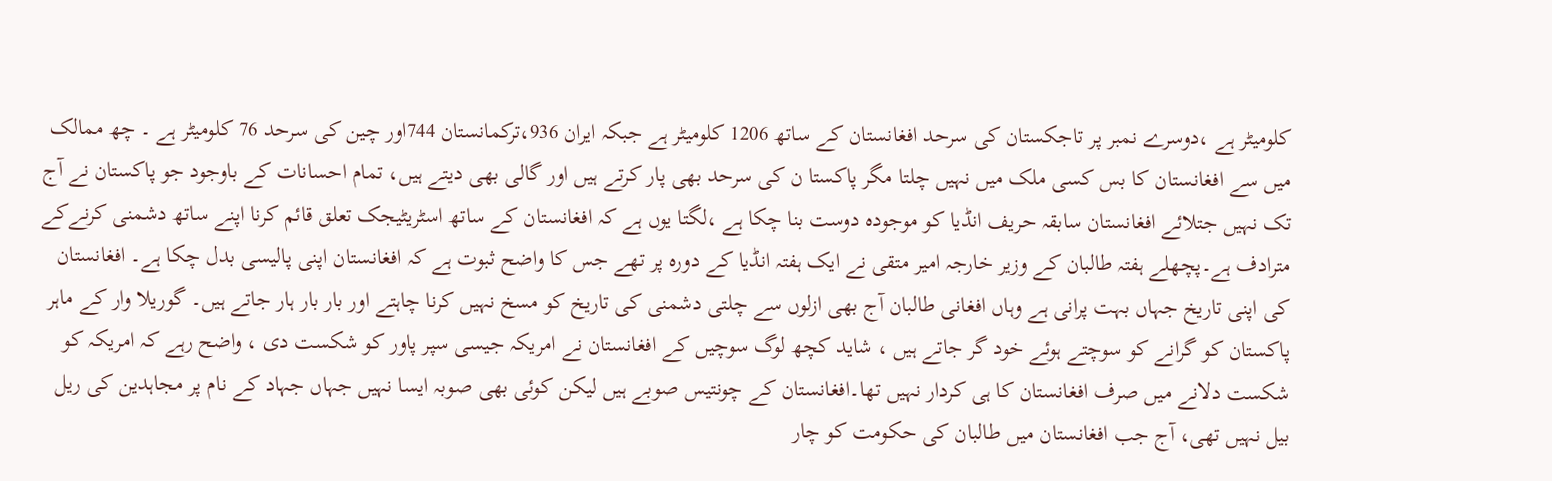کلومیٹر ہے ،دوسرے نمبر پر تاجکستان کی سرحد افغانستان کے ساتھ 1206 کلومیٹر ہے جبکہ ایران 936،ترکمانستان 744اور چین کی سرحد 76 کلومیٹر ہے ۔ چھ ممالک میں سے افغانستان کا بس کسی ملک میں نہیں چلتا مگر پاکستا ن کی سرحد بھی پار کرتے ہیں اور گالی بھی دیتے ہیں، تمام احسانات کے باوجود جو پاکستان نے آج تک نہیں جتلائے افغانستان سابقہ حریف انڈیا کو موجودہ دوست بنا چکا ہے ،لگتا یوں ہے کہ افغانستان کے ساتھ اسٹریٹیجک تعلق قائم کرنا اپنے ساتھ دشمنی کرنےکے مترادف ہے۔پچھلے ہفتہ طالبان کے وزیر خارجہ امیر متقی نے ایک ہفتہ انڈیا کے دورہ پر تھے جس کا واضح ثبوت ہے کہ افغانستان اپنی پالیسی بدل چکا ہے۔ افغانستان کی اپنی تاریخ جہاں بہت پرانی ہے وہاں افغانی طالبان آج بھی ازلوں سے چلتی دشمنی کی تاریخ کو مسخ نہیں کرنا چاہتے اور بار بار ہار جاتے ہیں۔ گوریلا وار کے ماہر پاکستان کو گرانے کو سوچتے ہوئے خود گر جاتے ہیں ، شاید کچھ لوگ سوچیں کے افغانستان نے امریکہ جیسی سپر پاور کو شکست دی ، واضح رہے کہ امریکہ کو شکست دلانے میں صرف افغانستان کا ہی کردار نہیں تھا۔افغانستان کے چونتیس صوبے ہیں لیکن کوئی بھی صوبہ ایسا نہیں جہاں جہاد کے نام پر مجاہدین کی ریل بیل نہیں تھی، آج جب افغانستان میں طالبان کی حکومت کو چار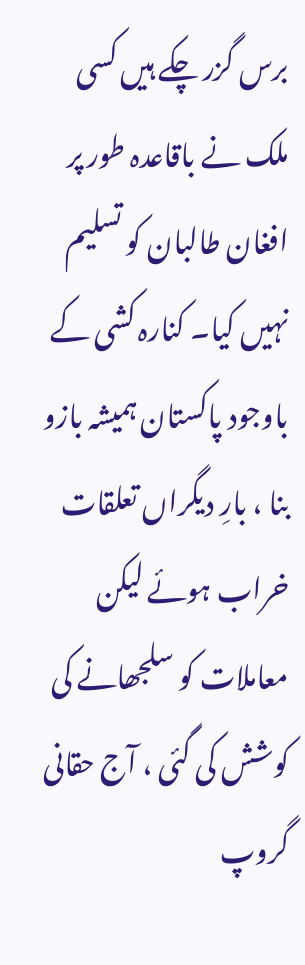برس گزر چکے ہیں کسی ملک نے باقاعدہ طور پر افغان طالبان کو تسلیم نہیں کیا۔ کنارہ کشی کے باوجود پاکستان ہمیشہ بازو بنا ، بارِ دیگراں تعلقات خراب ہوئے لیکن معاملات کو سلجھانے کی کوشش کی گئی ، آج حقانی گروپ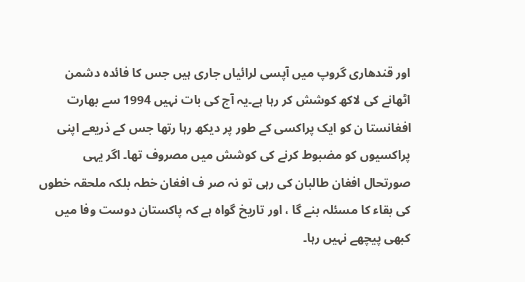اور قندھاری گروپ میں آپسی لرائیاں جاری ہیں جس کا فائدہ دشمن اٹھانے کی لاکھ کوشش کر رہا ہے۔یہ آج کی بات نہیں 1994 سے بھارت افغانستا ن کو ایک پراکسی کے طور پر دیکھ رہا رتھا جس کے ذریعے اپنی پراکسیوں کو مضبوط کرنے کی کوشش میں مصروف تھا۔ اگر یہی صورتحال افغان طالبان کی رہی تو نہ صر ف افغان خطہ بلکہ ملحقہ خطوں کی بقاء کا مسئلہ بنے گا ، اور تاریخ گواہ ہے کہ پاکستان دوست وفا میں کبھی پیچھے نہیں رہا۔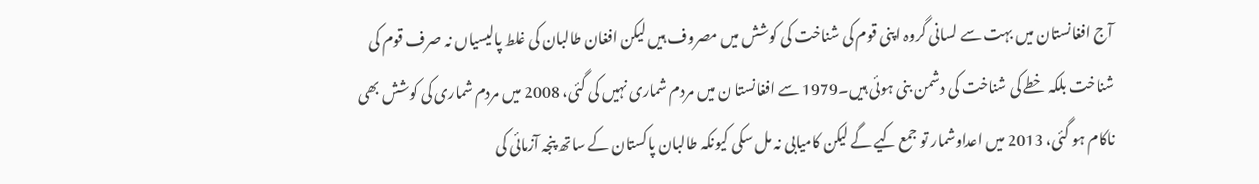آج افغانستان میں بہت سے لسانی گروہ اپنی قوم کی شناخت کی کوشش میں مصروف ہیں لیکن افغان طالبان کی غلط پالیسیاں نہ صرف قوم کی شناخت بلکہ خطے کی شناخت کی دشمن بنی ہوئی ہیں۔1979 سے افغانستا ن میں مردم شماری نہیں کی گئی، 2008 میں مردم شماری کی کوشش بھی ناکام ہو گئی، 2013 میں اعداوشمار تو جمع کیے گے لیکن کامیابی نہ مل سکی کیونکہ طالبان پاکستان کے ساتھ پنجہ آزمائی کی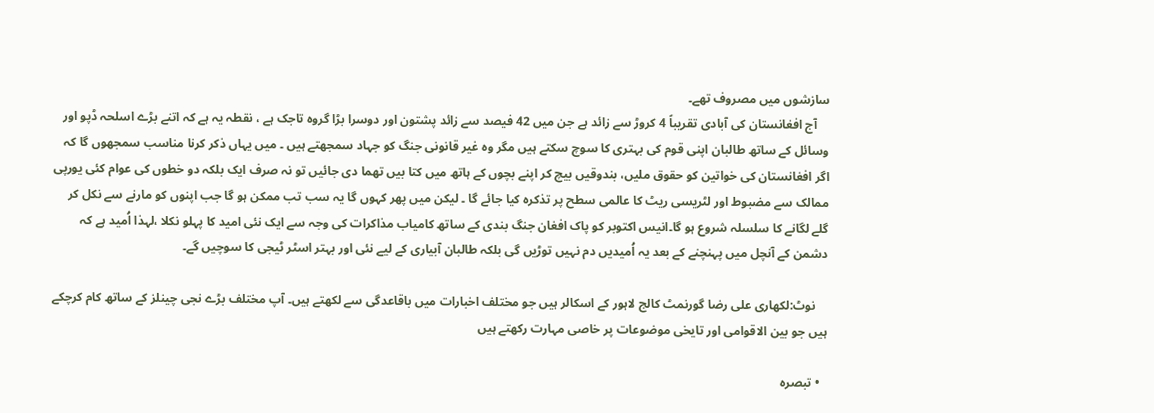سازشوں میں مصروف تھے۔
    آج افغانستان کی آبادی تقریباً 4 کروڑ سے زائد ہے جن میں 42 فیصد سے زائد پشتون اور دوسرا بڑا گروہ تاجک ہے ، نقطہ یہ ہے کہ اتنے بڑے اسلحہ ڈپو اور وسائل کے ساتھ طالبان اپنی قوم کی بہتری کا سوچ سکتے ہیں مگر وہ غیر قانونی جنگ کو جہاد سمجھتے ہیں ۔ میں یہاں ذکر کرنا مناسب سمجھوں گا کہ اگر افغانستان کی خواتین کو حقوق ملیں، بندوقیں بیچ کر اپنے بچوں کے ہاتھ میں کتا بیں تھما دی جائیں تو نہ صرف ایک بلکہ دو خطوں کی عوام کئی یورپی ممالک سے مضبوط اور لٹریسی ریٹ کا عالمی سطح پر تذکرہ کیا جائے گا ۔ لیکن میں پھر کہوں گا یہ سب تب ممکن ہو گا جب اپنوں کو مارنے سے نکل کر گلے لگانے کا سلسلہ شروع ہو گا۔انیس اکتوبر کو پاک افغان جنگ بندی کے ساتھ کامیاب مذاکرات کی وجہ سے ایک نئی امید کا پہلو نکلا ،لہذا اُمید ہے کہ دشمن کے آنچل میں پہنچنے کے بعد یہ اُمیدیں دم نہیں توڑیں گی بلکہ طالبان آبیاری کے لیے نئی اور بہتر اسٹر ٹیجی کا سوچیں گے۔

    نوٹ:لکھاری علی رضا گورنمٹ کالج لاہور کے اسکالر ہیں جو مختلف اخبارات میں باقاعدگی سے لکھتے ہیں۔ آپ مختلف بڑے نجی چینلز کے ساتھ کام کرچکے ہیں جو بین الاقوامی اور تایخی موضوعات پر خاصی مہارت رکھتے ہیں

  • تبصرہ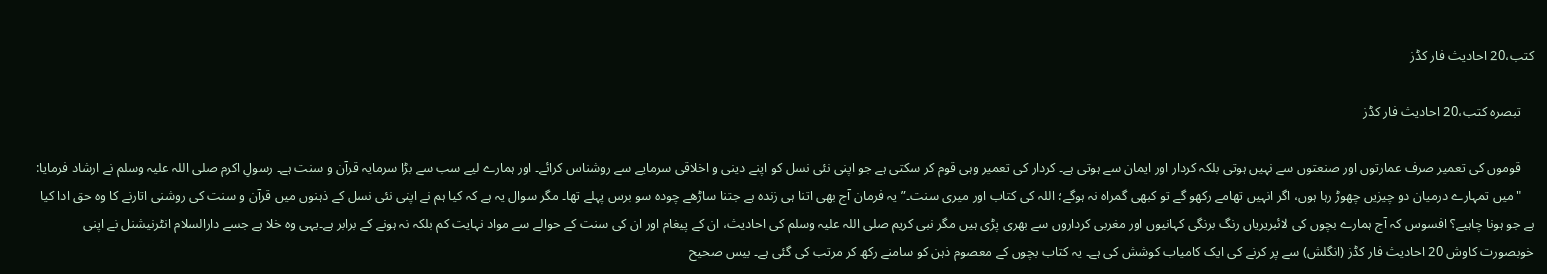کتب،20 احادیث فار کڈز

    تبصرہ کتب،20 احادیث فار کڈز

    قوموں کی تعمیر صرف عمارتوں اور صنعتوں سے نہیں ہوتی بلکہ کردار اور ایمان سے ہوتی ہے۔ کردار کی تعمیر وہی قوم کر سکتی ہے جو اپنی نئی نسل کو اپنے دینی و اخلاقی سرمایے سے روشناس کرائے۔ اور ہمارے لیے سب سے بڑا سرمایہ قرآن و سنت ہے۔ رسولِ اکرم صلی اللہ علیہ وسلم نے ارشاد فرمایا:
    "میں تمہارے درمیان دو چیزیں چھوڑ رہا ہوں، اگر انہیں تھامے رکھو گے تو کبھی گمراہ نہ ہوگے؛ اللہ کی کتاب اور میری سنت۔”یہ فرمان آج بھی اتنا ہی زندہ ہے جتنا ساڑھے چودہ سو برس پہلے تھا۔ مگر سوال یہ ہے کہ کیا ہم نے اپنی نئی نسل کے ذہنوں میں قرآن و سنت کی روشنی اتارنے کا وہ حق ادا کیا ہے جو ہونا چاہیے؟ افسوس کہ آج ہمارے بچوں کی لائبریریاں رنگ برنگی کہانیوں اور مغربی کرداروں سے بھری پڑی ہیں مگر نبی کریم صلی اللہ علیہ وسلم کی احادیث، ان کے پیغام اور ان کی سنت کے حوالے سے مواد نہایت کم بلکہ نہ ہونے کے برابر ہے۔یہی وہ خلا ہے جسے دارالسلام انٹرنیشنل نے اپنی خوبصورت کاوش 20 احادیث فار کڈز (انگلش) سے پر کرنے کی ایک کامیاب کوشش کی ہے۔ یہ کتاب بچوں کے معصوم ذہن کو سامنے رکھ کر مرتب کی گئی ہے۔ بیس صحیح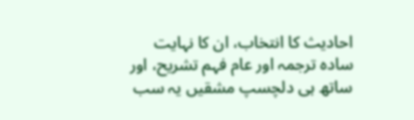احادیث کا انتخاب، ان کا نہایت سادہ ترجمہ اور عام فہم تشریح، اور ساتھ ہی دلچسپ مشقیں یہ سب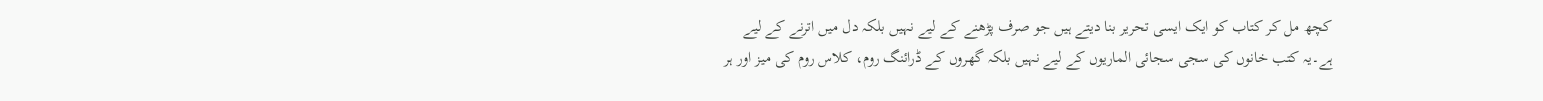کچھ مل کر کتاب کو ایک ایسی تحریر بنا دیتے ہیں جو صرف پڑھنے کے لیے نہیں بلکہ دل میں اترنے کے لیے ہے۔یہ کتب خانوں کی سجی سجائی الماریوں کے لیے نہیں بلکہ گھروں کے ڈرائنگ روم، کلاس روم کی میز اور ہر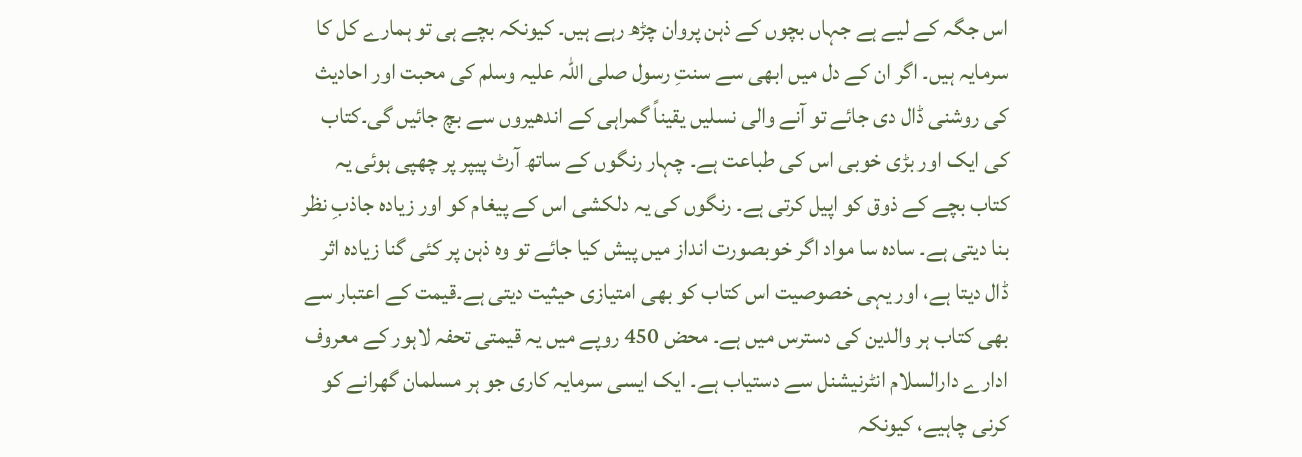اس جگہ کے لیے ہے جہاں بچوں کے ذہن پروان چڑھ رہے ہیں۔ کیونکہ بچے ہی تو ہمارے کل کا سرمایہ ہیں۔ اگر ان کے دل میں ابھی سے سنتِ رسول صلی اللہ علیہ وسلم کی محبت اور احادیث کی روشنی ڈال دی جائے تو آنے والی نسلیں یقیناً گمراہی کے اندھیروں سے بچ جائیں گی۔کتاب کی ایک اور بڑی خوبی اس کی طباعت ہے۔ چہار رنگوں کے ساتھ آرٹ پیپر پر چھپی ہوئی یہ کتاب بچے کے ذوق کو اپیل کرتی ہے۔ رنگوں کی یہ دلکشی اس کے پیغام کو اور زیادہ جاذبِ نظر بنا دیتی ہے۔ سادہ سا مواد اگر خوبصورت انداز میں پیش کیا جائے تو وہ ذہن پر کئی گنا زیادہ اثر ڈال دیتا ہے، اور یہی خصوصیت اس کتاب کو بھی امتیازی حیثیت دیتی ہے۔قیمت کے اعتبار سے بھی کتاب ہر والدین کی دسترس میں ہے۔ محض 450 روپے میں یہ قیمتی تحفہ لاہور کے معروف ادارے دارالسلام انٹرنیشنل سے دستیاب ہے۔ ایک ایسی سرمایہ کاری جو ہر مسلمان گھرانے کو کرنی چاہیے، کیونکہ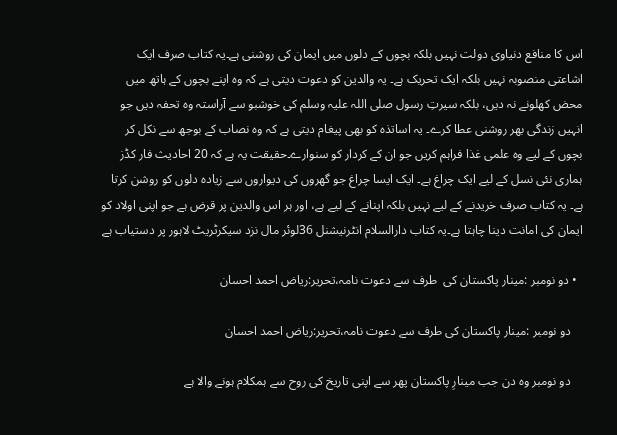اس کا منافع دنیاوی دولت نہیں بلکہ بچوں کے دلوں میں ایمان کی روشنی ہے۔یہ کتاب صرف ایک اشاعتی منصوبہ نہیں بلکہ ایک تحریک ہے۔ یہ والدین کو دعوت دیتی ہے کہ وہ اپنے بچوں کے ہاتھ میں محض کھلونے نہ دیں، بلکہ سیرتِ رسول صلی اللہ علیہ وسلم کی خوشبو سے آراستہ وہ تحفہ دیں جو انہیں زندگی بھر روشنی عطا کرے۔ یہ اساتذہ کو بھی پیغام دیتی ہے کہ وہ نصاب کے بوجھ سے نکل کر بچوں کے لیے وہ علمی غذا فراہم کریں جو ان کے کردار کو سنوارے۔حقیقت یہ ہے کہ 20 احادیث فار کڈز ہماری نئی نسل کے لیے ایک چراغ ہے۔ ایک ایسا چراغ جو گھروں کی دیواروں سے زیادہ دلوں کو روشن کرتا ہے۔ یہ کتاب صرف خریدنے کے لیے نہیں بلکہ اپنانے کے لیے ہے، اور ہر اس والدین پر قرض ہے جو اپنی اولاد کو ایمان کی امانت دینا چاہتا ہے۔یہ کتاب دارالسلام انٹرنیشنل 36لوئر مال نزد سیکرٹریٹ لاہور پر دستیاب ہے

  • دو نومبر :مینار پاکستان کی  طرف سے دعوت نامہ،تحریر:ریاض احمد احسان

    دو نومبر :مینار پاکستان کی طرف سے دعوت نامہ،تحریر:ریاض احمد احسان

    دو نومبر وہ دن جب مینارِ پاکستان پھر سے اپنی تاریخ کی روح سے ہمکلام ہونے والا ہے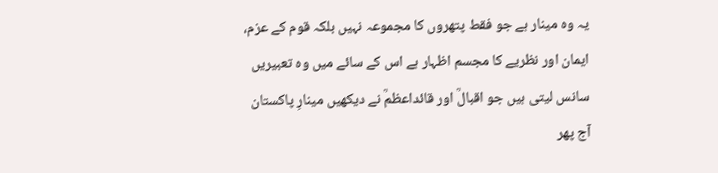یہ وہ مینار ہے جو فقط پتھروں کا مجموعہ نہیں بلکہ قوم کے عزم، ایمان اور نظریے کا مجسم اظہار ہے اس کے سائے میں وہ تعبیریں سانس لیتی ہیں جو اقبالؒ اور قائداعظمؒ نے دیکھیں مینارِ پاکستان آج پھر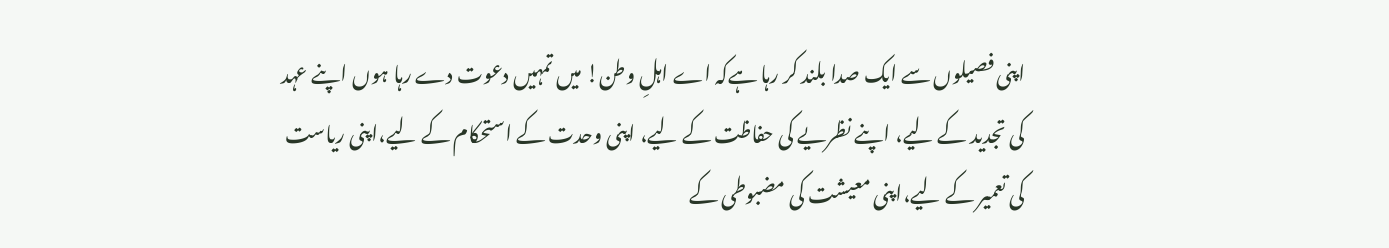اپنی فصیلوں سے ایک صدا بلند کر رہا ہےکہ اے اہلِ وطن! میں تمہیں دعوت دے رہا ہوں اپنے عہد کی تجدید کے لیے، اپنے نظریے کی حفاظت کے لیے، اپنی وحدت کے استحکام کے لیے،اپنی ریاست کی تعمیر کے لیے،اپنی معیشت کی مضبوطی کے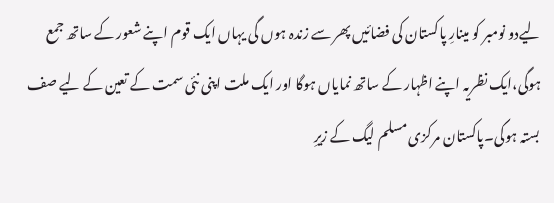لیےدو نومبر کو مینارِ پاکستان کی فضائیں پھر سے زندہ ہوں گی یہاں ایک قوم اپنے شعور کے ساتھ جمع ہوگی،ایک نظریہ اپنے اظہار کے ساتھ نمایاں ہوگا اور ایک ملت اپنی نئی سمت کے تعین کے لیے صف بستہ ہوگی۔پاکستان مرکزی مسلم لیگ کے زیرِ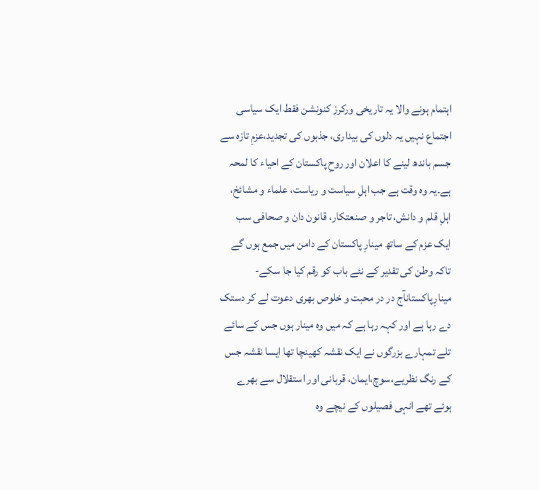اہتمام ہونے والا یہ تاریخی ورکرز کنونشن فقط ایک سیاسی اجتماع نہیں یہ دلوں کی بیداری، جذبوں کی تجدید،عزمِ تازہ سے جسم باندھ لینے کا اعلان اور روحِ پاکستان کے احیاء کا لمحہ ہے۔یہ وہ وقت ہے جب اہلِ سیاست و ریاست، علماء و مشائخ، اہلِ قلم و دانش، تاجر و صنعتکار، قانون دان و صحافی سب ایک عزم کے ساتھ مینارِ پاکستان کے دامن میں جمع ہوں گے تاکہ وطن کی تقدیر کے نئے باب کو رقم کیا جا سکے-مینارِپاکستانآج در در محبت و خلوص بھری دعوت لے کر دستک دے رہا ہے اور کہہ رہا ہے کہ میں وہ مینار ہوں جس کے سائے تلے تمہارے بزرگوں نے ایک نقشہ کھینچا تھا ایسا نقشہ جس کے رنگ نظریے،سوچ،ایمان، قربانی اور استقلال سے بھرے ہوئے تھے انہی فصیلوں کے نیچے وہ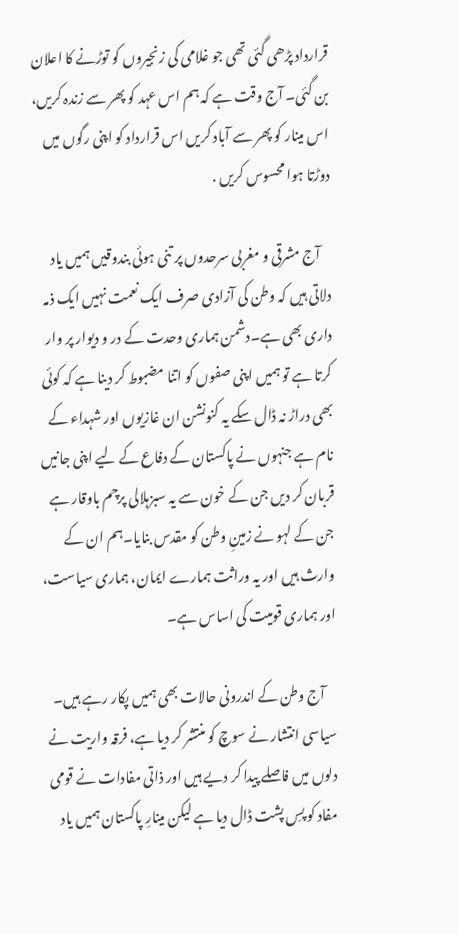قرارداد پڑھی گئی تھی جو غلامی کی زنجیروں کو توڑنے کا اعلان بن گئی۔ آج وقت ہے کہ ہم اس عہد کو پھر سے زندہ کریں، اس مینار کو پھر سے آباد کریں اس قرارداد کو اپنی رگوں میں دوڑتا ہوا محسوس کریں .

    آج مشرقی و مغربی سرحدوں پر تنی ہوئی بندوقیں ہمیں یاد دلاتی ہیں کہ وطن کی آزادی صرف ایک نعمت نہیں ایک ذمہ داری بھی ہے۔دشمن ہماری وحدت کے در و دیوار پر وار کرتا ہے تو ہمیں اپنی صفوں کو اتنا مضبوط کر دینا ہے کہ کوئی بھی دراڑ نہ ڈال سکے یہ کنونشن ان غازیوں اور شہداء کے نام ہے جنہوں نے پاکستان کے دفاع کے لیے اپنی جانیں قربان کر دیں جن کے خون سے یہ سبزہلالی پرچم باوقار ہے جن کے لہو نے زمینِ وطن کو مقدس بنایا۔ہم ان کے وارث ہیں اور یہ وراثت ہمارے ایمان، ہماری سیاست، اور ہماری قومیت کی اساس ہے۔

    آج وطن کے اندرونی حالات بھی ہمیں پکار رہے ہیں۔ سیاسی انتشار نے سوچ کو منتشر کر دیا ہے، فرقہ واریت نے دلوں میں فاصلے پیدا کر دیے ہیں اور ذاتی مفادات نے قومی مفاد کو پسِ پشت ڈال دیا ہے لیکن مینارِ پاکستان ہمیں یاد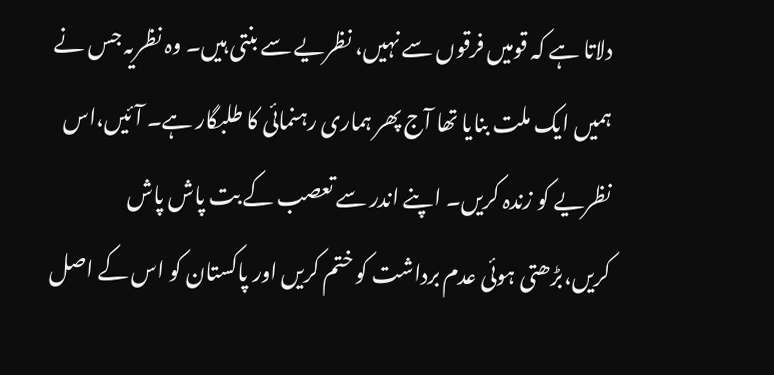دلاتا ہے کہ قومیں فرقوں سے نہیں، نظریے سے بنتی ہیں۔ وہ نظریہ جس نے ہمیں ایک ملت بنایا تھا آج پھر ہماری رہنمائی کا طلبگار ہے۔ آئیں،اس نظریے کو زندہ کریں۔ اپنے اندر سے تعصب کے بت پاش پاش کریں،بڑھتی ہوئی عدم برداشت کو ختم کریں اور پاکستان کو اس کے اصل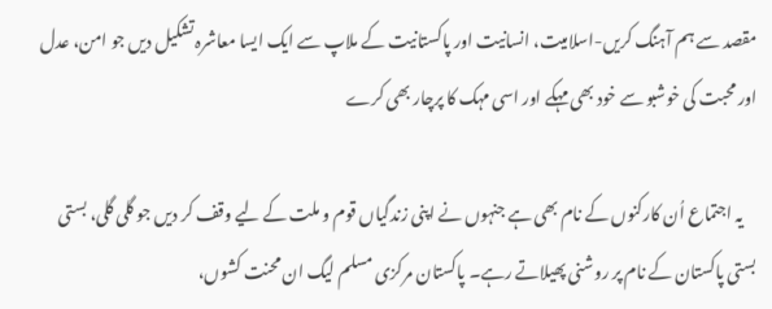مقصد سے ہم آہنگ کریں-اسلامیت، انسانیت اور پاکستانیت کے ملاپ سے ایک ایسا معاشرہ تشکیل دیں جو امن، عدل اور محبت کی خوشبو سے خود بھی مہکے اور اسی مہک کا پرچار بھی کرے

    یہ اجتماع اُن کارکنوں کے نام بھی ہے جنہوں نے اپنی زندگیاں قوم و ملت کے لیے وقف کر دیں جو گلی گلی، بستی بستی پاکستان کے نام پر روشنی پھیلاتے رہے۔ پاکستان مرکزی مسلم لیگ ان محنت کشوں،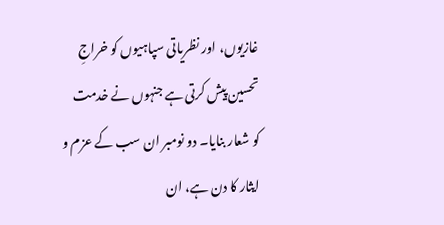غازیوں، اور نظریاتی سپاہیوں کو خراجِ تحسین پیش کرتی ہے جنہوں نے خدمت کو شعار بنایا۔ دو نومبر ان سب کے عزم و ایثار کا دن ہے، ان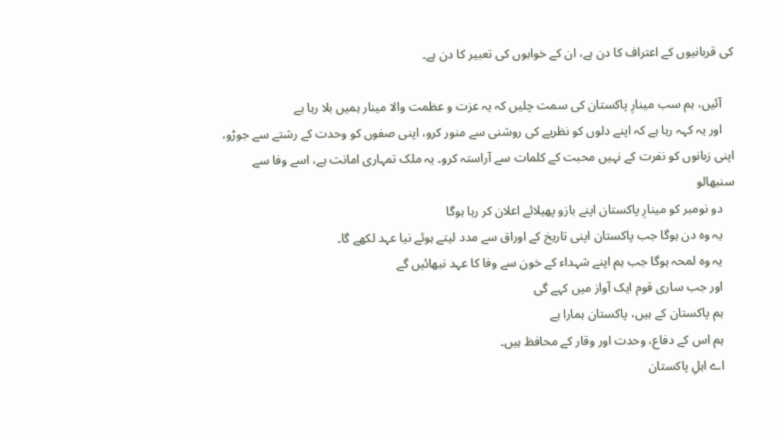کی قربانیوں کے اعتراف کا دن ہے، ان کے خوابوں کی تعبیر کا دن ہے۔

    آئیں، ہم سب مینارِ پاکستان کی سمت چلیں کہ یہ عزت و عظمت والا مینار ہمیں بلا رہا ہے
    اور یہ کہہ رہا ہے کہ اپنے دلوں کو نظریے کی روشنی سے منور کرو، اپنی صفوں کو وحدت کے رشتے سے جوڑو، اپنی زبانوں کو نفرت کے نہیں محبت کے کلمات سے آراستہ کرو۔ یہ ملک تمہاری امانت ہے، اسے وفا سے سنبھالو
    دو نومبر کو مینارِ پاکستان اپنے بازو پھیلائے اعلان کر رہا ہوگا
    یہ وہ دن ہوگا جب پاکستان اپنی تاریخ کے اوراق سے مدد لیتے ہوئے نیا عہد لکھے گا۔
    یہ وہ لمحہ ہوگا جب ہم اپنے شہداء کے خون سے وفا کا عہد نبھائیں گے
    اور جب ساری قوم ایک آواز میں کہے گی
    ہم پاکستان کے ہیں، پاکستان ہمارا ہے
    ہم اس کے دفاع، وحدت اور وقار کے محافظ ہیں۔
    اے اہلِ پاکستان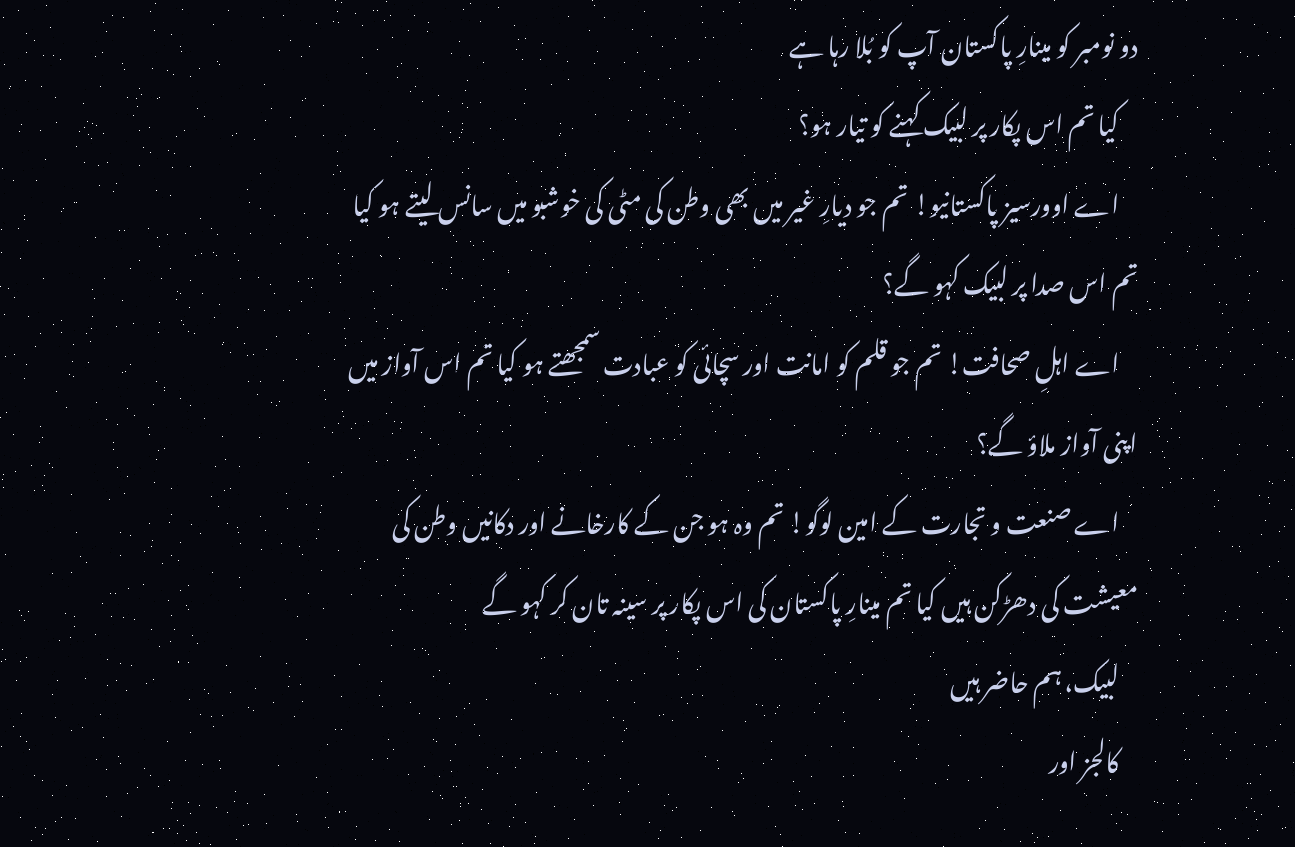دو نومبر کو مینارِ پاکستان آپ کو بُلا رہا ہے
    کیا تم اس پکار پر لبیک کہنے کو تیار ہو؟
    اے اوورسیز پاکستانیو! تم جو دیارِ غیر میں بھی وطن کی مٹی کی خوشبو میں سانس لیتے ہو کیا تم اس صدا پر لبیک کہو گے؟
    اے اہلِ صحافت! تم جو قلم کو امانت اور سچائی کو عبادت سمجھتے ہو کیا تم اس آواز میں اپنی آواز ملاؤ گے؟
    اے صنعت و تجارت کے امین لوگو! تم وہ ہو جن کے کارخانے اور دکانیں وطن کی معیشت کی دھڑکن ہیں کیا تم مینارِ پاکستان کی اس پکار پر سینہ تان کر کہو گے
    لبیک، ہم حاضر ہیں
    کالجز اور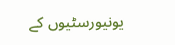یونیورسٹیوں کے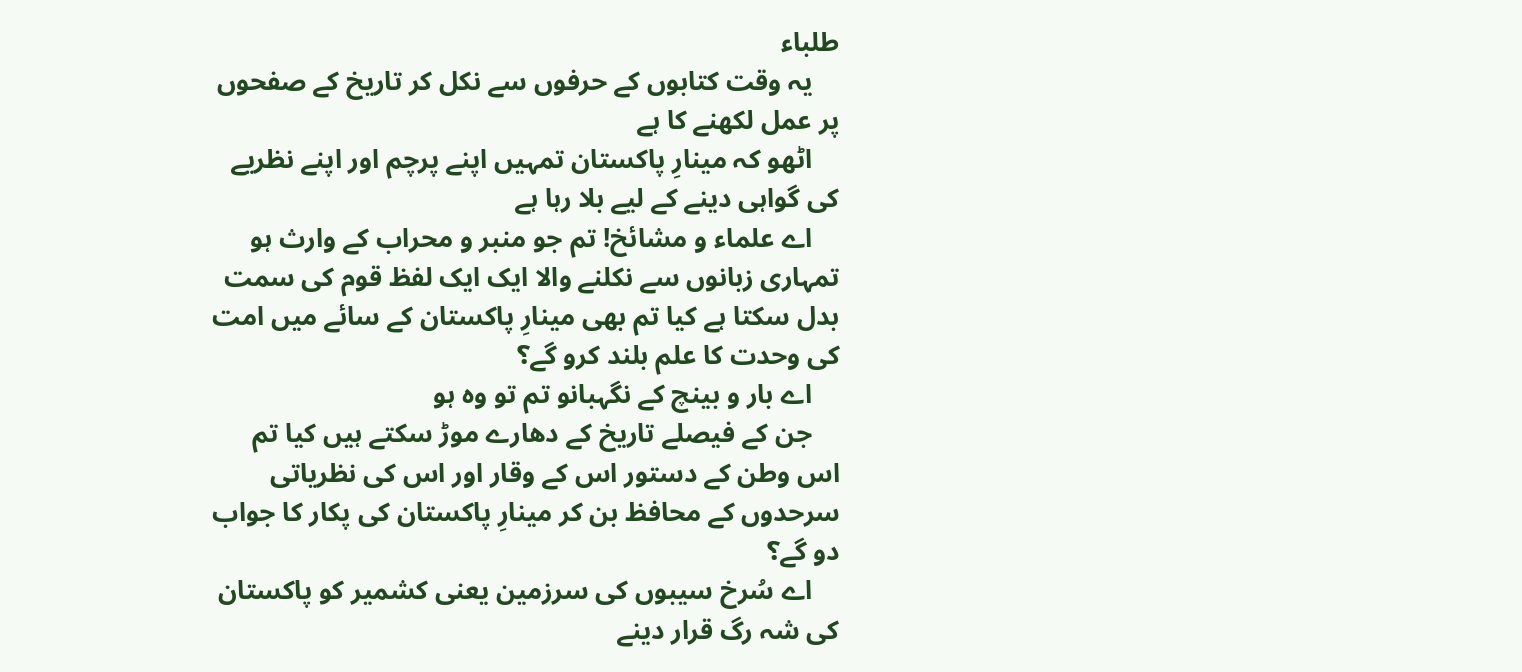طلباء
    یہ وقت کتابوں کے حرفوں سے نکل کر تاریخ کے صفحوں پر عمل لکھنے کا ہے
    اٹھو کہ مینارِ پاکستان تمہیں اپنے پرچم اور اپنے نظریے کی گواہی دینے کے لیے بلا رہا ہے
    اے علماء و مشائخ! تم جو منبر و محراب کے وارث ہو تمہاری زبانوں سے نکلنے والا ایک ایک لفظ قوم کی سمت بدل سکتا ہے کیا تم بھی مینارِ پاکستان کے سائے میں امت کی وحدت کا علم بلند کرو گے؟
    اے بار و بینچ کے نگہبانو تم تو وہ ہو
    جن کے فیصلے تاریخ کے دھارے موڑ سکتے ہیں کیا تم اس وطن کے دستور اس کے وقار اور اس کی نظریاتی سرحدوں کے محافظ بن کر مینارِ پاکستان کی پکار کا جواب دو گے؟
    اے سُرخ سیبوں کی سرزمین یعنی کشمیر کو پاکستان کی شہ رگ قرار دینے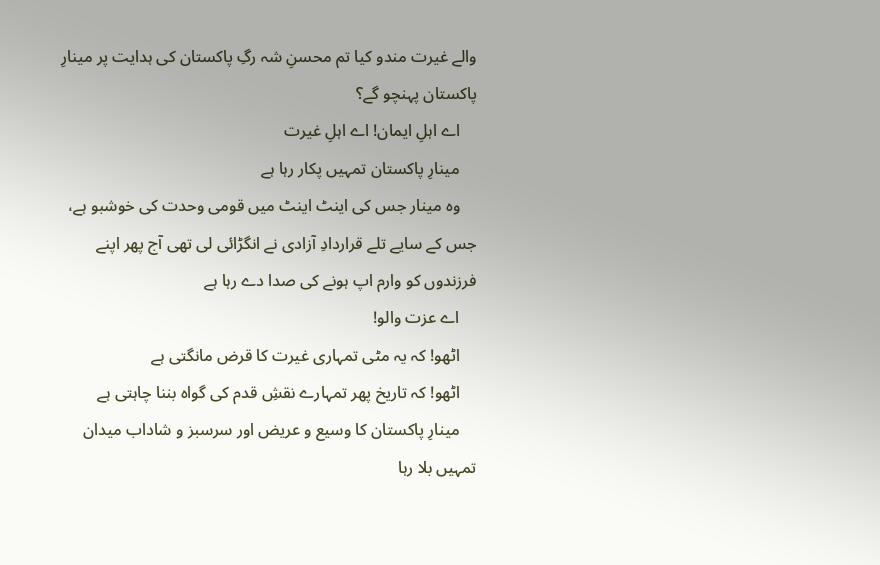والے غیرت مندو کیا تم محسنِ شہ رگِ پاکستان کی ہدایت پر مینارِ پاکستان پہنچو گے؟
    اے اہلِ ایمان! اے اہلِ غیرت
    مینارِ پاکستان تمہیں پکار رہا ہے
    وہ مینار جس کی اینٹ اینٹ میں قومی وحدت کی خوشبو ہے، جس کے سایے تلے قراردادِ آزادی نے انگڑائی لی تھی آج پھر اپنے فرزندوں کو وارم اپ ہونے کی صدا دے رہا ہے
    اے عزت والو!
    اٹھو! کہ یہ مٹی تمہاری غیرت کا قرض مانگتی ہے
    اٹھو! کہ تاریخ پھر تمہارے نقشِ قدم کی گواہ بننا چاہتی ہے
    مینارِ پاکستان کا وسیع و عریض اور سرسبز و شاداب میدان تمہیں بلا رہا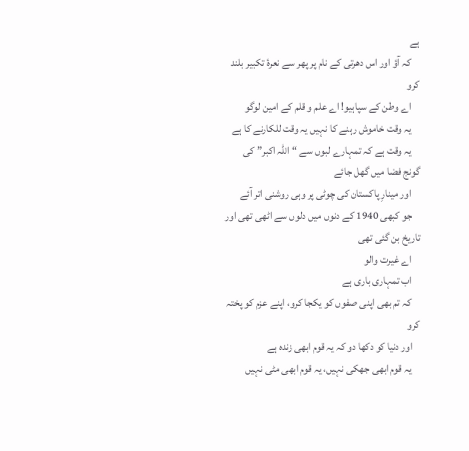ہے
    کہ آؤ اور اس دھرتی کے نام پر پھر سے نعرۂ تکبیر بلند کرو
    اے وطن کے سپاہیو! اے علم و قلم کے امین لوگو
    یہ وقت خاموش رہنے کا نہیں یہ وقت للکارنے کا ہے
    یہ وقت ہے کہ تمہارے لبوں سے “اللہ اکبر” کی گونج فضا میں گھل جائے
    اور مینارِ پاکستان کی چوٹی پر وہی روشنی اتر آئے
    جو کبھی 1940 کے دنوں میں دلوں سے اٹھی تھی اور تاریخ بن گئی تھی
    اے غیرت والو
    اب تمہاری باری ہے
    کہ تم بھی اپنی صفوں کو یکجا کرو، اپنے عزم کو پختہ کرو
    اور دنیا کو دکھا دو کہ یہ قوم ابھی زندہ ہے
    یہ قوم ابھی جھکی نہیں، یہ قوم ابھی مٹی نہیں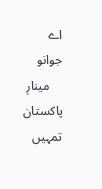اے جوانو
    مینارِ پاکستان تمہیں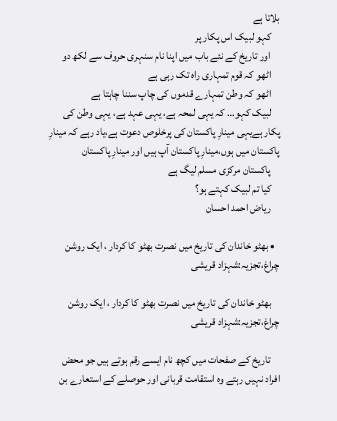بلاتا ہے
    کہو لبیک اس پکار پر
    اور تاریخ کے نئے باب میں اپنا نام سنہری حروف سے لکھ دو
    اٹھو کہ قوم تمہاری راہ تک رہی ہے
    اٹھو کہ وطن تمہارے قدموں کی چاپ سننا چاہتا ہے
    لبیک کہو… کہ یہی لمحہ ہے، یہی عہد ہے، یہی وطن کی پکار ہےیہی مینارِ پاکستان کی پرخلوص دعوت ہے،یاد رہے کہ مینارِ پاکستان میں ہوں،مینارِ پاکستان آپ ہیں اور مینارِ پاکستان
    پاکستان مرکزی مسلم لیگ ہے
    کیا تم لبیک کہتے ہو؟
    ریاض احمد احسان

  • بھٹو خاندان کی تاریخ میں نصرت بھٹو کا کردار ، ایک روشن چراغ،تجزیہ:شہزاد قریشی

    بھٹو خاندان کی تاریخ میں نصرت بھٹو کا کردار ، ایک روشن چراغ،تجزیہ:شہزاد قریشی

    تاریخ کے صفحات میں کچھ نام ایسے رقم ہوتے ہیں جو محض افراد نہیں رہتے وہ استقامت قربانی اور حوصلے کے استعارے بن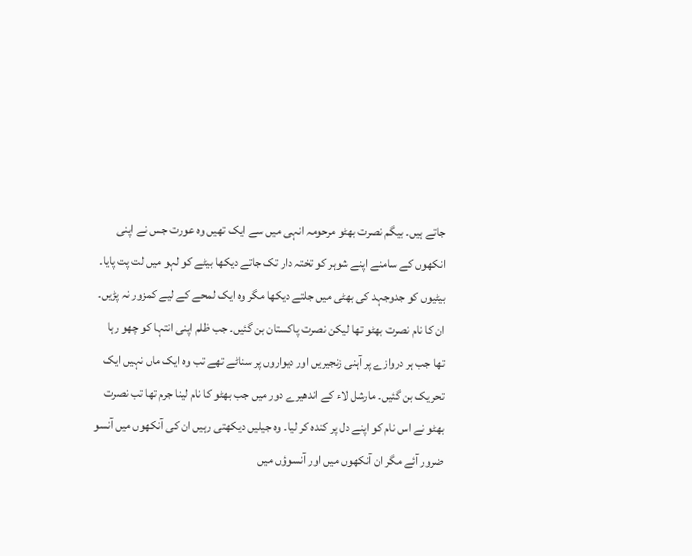جاتے ہیں۔ بیگم نصرت بھٹو مرحومہ انہی میں سے ایک تھیں وہ عورت جس نے اپنی انکھوں کے سامنے اپنے شوہر کو تختہ دار تک جاتے دیکھا بیٹے کو لہو میں لت پت پایا۔ بیٹیوں کو جدوجہد کی بھٹی میں جلتے دیکھا مگر وہ ایک لمحے کے لیے کمزور نہ پڑیں۔ ان کا نام نصرت بھٹو تھا لیکن نصرت پاکستان بن گئیں۔ جب ظلم اپنی انتہا کو چھو رہا تھا جب ہر دروازے پر آہنی زنجیریں اور دیواروں پر سناٹے تھے تب وہ ایک ماں نہیں ایک تحریک بن گئیں۔ مارشل لاء کے اندھیرے دور میں جب بھٹو کا نام لینا جرم تھا تب نصرت بھٹو نے اس نام کو اپنے دل پر کندہ کر لیا۔ وہ جیلیں دیکھتی رہیں ان کی آنکھوں میں آنسو ضرور آئے مگر ان آنکھوں میں اور آنسوؤں میں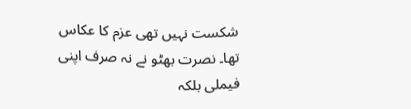شکست نہیں تھی عزم کا عکاس تھا۔ نصرت بھٹو نے نہ صرف اپنی فیملی بلکہ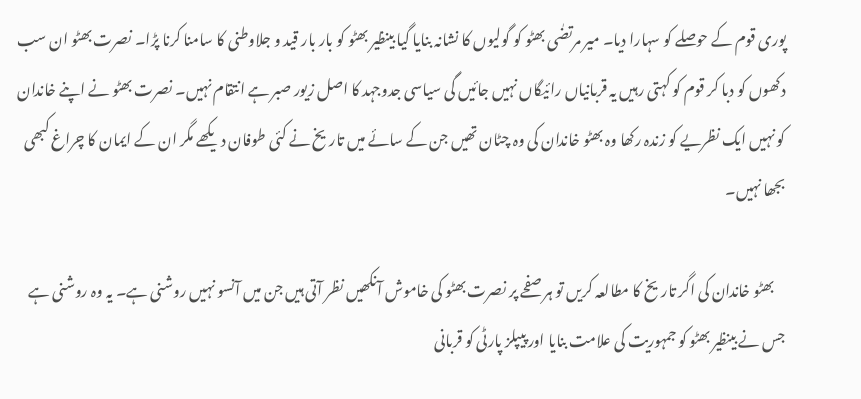پوری قوم کے حوصلے کو سہارا دیا۔ میر مرتضٰی بھٹو کو گولیوں کا نشانہ بنایا گیا بینظیر بھٹو کو بار بار قید و جلاوطنی کا سامنا کرنا پڑا۔ نصرت بھٹو ان سب دکھوں کو دبا کر قوم کو کہتی رہیں یہ قربانیاں رائیگاں نہیں جائیں گی سیاسی جدوجہد کا اصل زیور صبر ہے انتقام نہیں۔ نصرت بھٹو نے اپنے خاندان کو نہیں ایک نظریے کو زندہ رکھا وہ بھٹو خاندان کی وہ چٹان تھیں جن کے سائے میں تاریخ نے کئی طوفان دیکھے مگر ان کے ایمان کا چراغ کبھی بجھا نہیں۔

    بھٹو خاندان کی اگر تاریخ کا مطالعہ کریں تو ہر صفحے پر نصرت بھٹو کی خاموش آنکھیں نظر آتی ہیں جن میں آنسو نہیں روشنی ہے۔ یہ وہ روشنی ہے جس نے بینظیر بھٹو کو جمہوریت کی علامت بنایا اور پیپلز پارٹی کو قربانی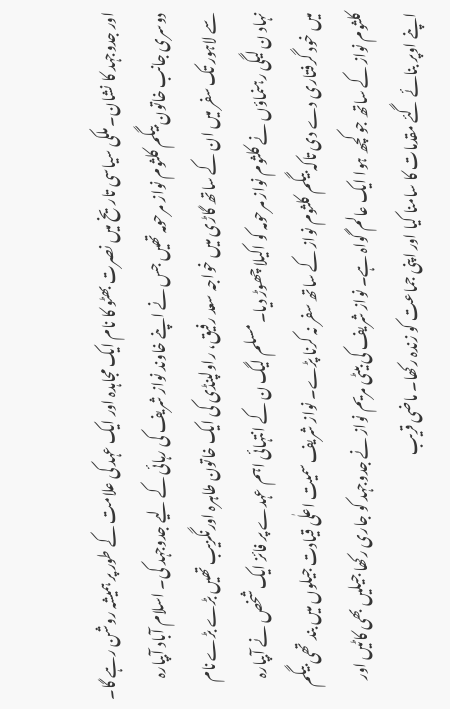اور جدوجہد کا نشان۔ ملکی سیاسی تاریخ میں نصرت بھٹو کا نام ایک مجاہدہ اور ایک عہد کی علامت کے طور پر ہمیشہ روشن رہے گا۔ دوسری جانب خاتون بیگم کلثوم نواز مرحومہ تھیں جس نے اپنے خاوند نواز شریف کی رہائی کے لیے جدوجہد کی۔ اسلام آباد آبپارہ سے لاہور تک سفر میں ان کے ساتھ گاڑی میں خواجہ سعد رفیق، راولپنڈی کی ایک خاتون طاہرہ اورنگزیب تھیں بڑے بڑے نام نہاد ن لیگی رہنماؤں نے کلثوم نواز مرحومہ کو اکیلا چھوڑ دیا۔ مسلم لیگ ن کے انتہائی اہم عہدے پر فائز ایک شخص نے آبپارہ میں خود گرفتاری دے دی تاکہ بیگم کلثوم نواز کے ساتھ سفر نہ کرنا پڑے۔ نواز شریف سمیت اعلٰی قیادت جیلوں میں بند تھی بیگم کلثوم نواز کے ساتھ جو کچھ ہوا ایک عالم گواہ ہے۔ نواز شریف کی بیٹی مریم نواز نے جدوجہد کو جاری رکھا جیلیں بھی کاٹیں اور اپنے اوپر بنائے گئے مقدمات کا سامنا کیا اور اپنی جماعت کو زندہ رکھا۔ ماضی قریب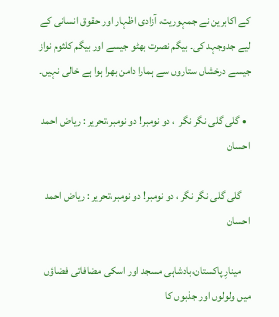کے اکابرین نے جمہوریت، آزادی اظہار اور حقوق انسانی کے لیے جدوجہد کی۔ بیگم نصرت بھٹو جیسے اور بیگم کلثوم نواز جیسے درخشاں ستاروں سے ہمارا دامن بھرا ہوا ہے خالی نہیں۔

  • گلی گلی نگر نگر  ، دو نومبر! دو نومبر،تحریر : ریاض احمد احسان

    گلی گلی نگر نگر ، دو نومبر! دو نومبر،تحریر : ریاض احمد احسان

    مینارِ پاکستان،بادشاہی مسجد اور اسکی مضافاتی فضاؤں میں ولولوں اور جذبوں کا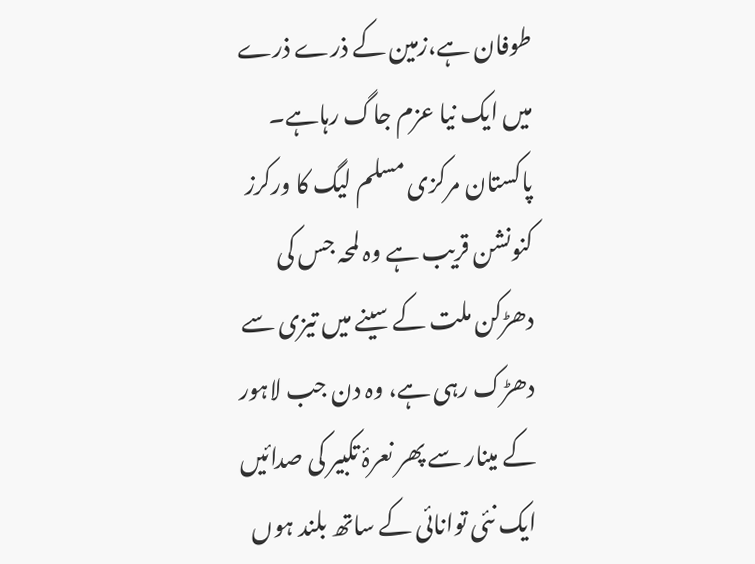طوفان ہے،زمین کے ذرے ذرے میں ایک نیا عزم جاگ رہاہے۔ پاکستان مرکزی مسلم لیگ کا ورکرز کنونشن قریب ہے وہ لمحہ جس کی دھڑکن ملت کے سینے میں تیزی سے دھڑک رہی ہے، وہ دن جب لاہور کے مینار سے پھر نعرۂ تکبیر کی صدائیں ایک نئی توانائی کے ساتھ بلند ہوں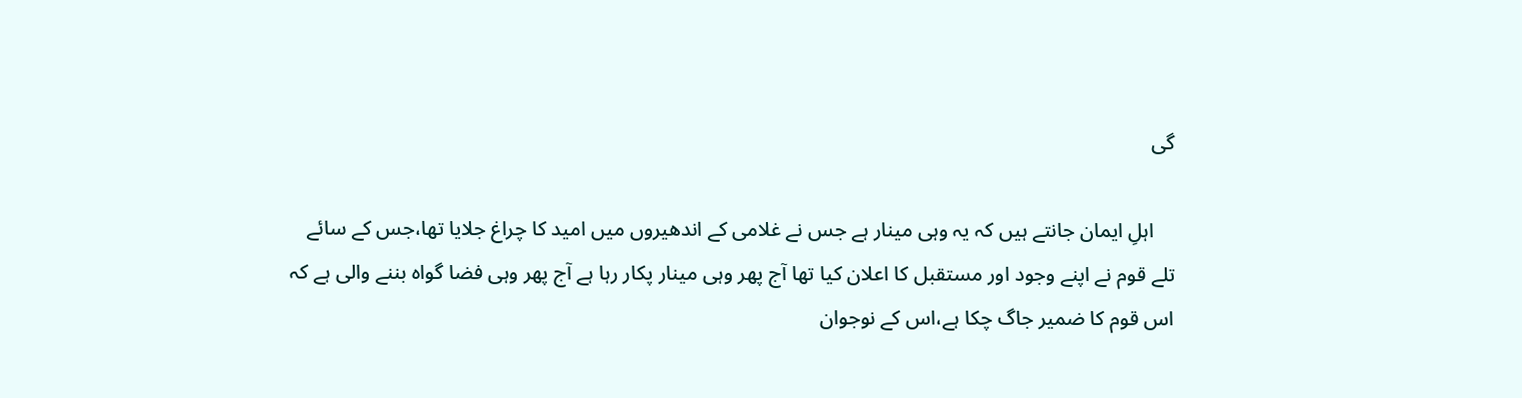گی

    اہلِ ایمان جانتے ہیں کہ یہ وہی مینار ہے جس نے غلامی کے اندھیروں میں امید کا چراغ جلایا تھا،جس کے سائے تلے قوم نے اپنے وجود اور مستقبل کا اعلان کیا تھا آج پھر وہی مینار پکار رہا ہے آج پھر وہی فضا گواہ بننے والی ہے کہ اس قوم کا ضمیر جاگ چکا ہے،اس کے نوجوان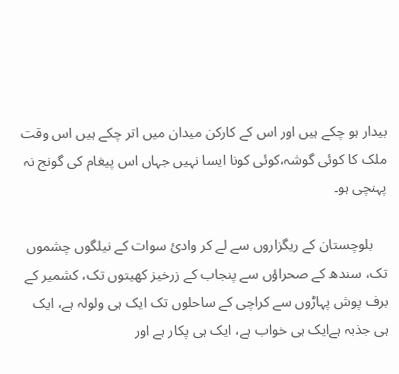بیدار ہو چکے ہیں اور اس کے کارکن میدان میں اتر چکے ہیں اس وقت ملک کا کوئی گوشہ،کوئی کونا ایسا نہیں جہاں اس پیغام کی گونج نہ پہنچی ہو۔

    بلوچستان کے ریگزاروں سے لے کر وادیٔ سوات کے نیلگوں چشموں تک، سندھ کے صحراؤں سے پنجاب کے زرخیز کھیتوں تک، کشمیر کے برف پوش پہاڑوں سے کراچی کے ساحلوں تک ایک ہی ولولہ ہے، ایک ہی جذبہ ہےایک ہی خواب ہے، ایک ہی پکار ہے اور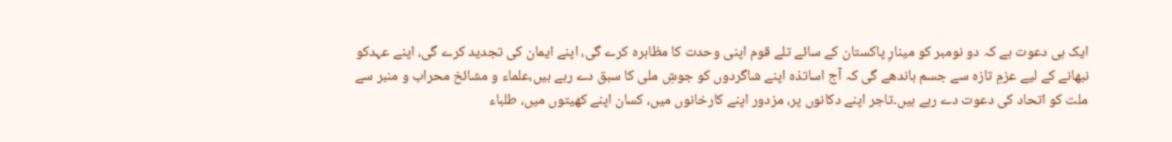ایک ہی دعوت ہے کہ دو نومبر کو مینارِ پاکستان کے سائے تلے قوم اپنی وحدت کا مظاہرہ کرے گی، اپنے ایمان کی تجدید کرے گی، اپنے عہدکو نبھانے کے لیے عزمِ تازہ سے جسم باندھے گی کہ آج اساتذہ اپنے شاگردوں کو جوشِ ملی کا سبق دے رہے ہیں،علماء و مشائخ محراب و منبر سے ملت کو اتحاد کی دعوت دے رہے ہیں۔تاجر اپنے دکانوں پر، مزدور اپنے کارخانوں میں، کسان اپنے کھیتوں میں، طلباء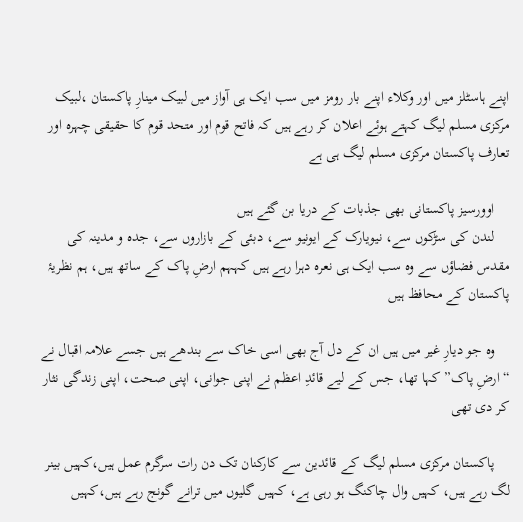اپنے ہاسٹلز میں اور وکلاء اپنے بار رومز میں سب ایک ہی آواز میں لبیک مینارِ پاکستان ،لبیک مرکزی مسلم لیگ کہتے ہوئے اعلان کر رہے ہیں کہ فاتح قوم اور متحد قوم کا حقیقی چہرہ اور تعارف پاکستان مرکزی مسلم لیگ ہی ہے

    اوورسیز پاکستانی بھی جذبات کے دریا بن گئے ہیں
    لندن کی سڑکوں سے، نیویارک کے ایونیو سے، دبئی کے بازاروں سے، جدہ و مدینہ کی مقدس فضاؤں سے وہ سب ایک ہی نعرہ دہرا رہے ہیں کہہم ارضِ پاک کے ساتھ ہیں، ہم نظریۂ پاکستان کے محافظ ہیں

    وہ جو دیارِ غیر میں ہیں ان کے دل آج بھی اسی خاک سے بندھے ہیں جسے علامہ اقبال نے “ارضِ پاک” کہا تھا، جس کے لیے قائدِ اعظم نے اپنی جوانی، اپنی صحت، اپنی زندگی نثار کر دی تھی

    پاکستان مرکزی مسلم لیگ کے قائدین سے کارکنان تک دن رات سرگرم عمل ہیں،کہیں بینر لگ رہے ہیں، کہیں وال چاکنگ ہو رہی ہے، کہیں گلیوں میں ترانے گونج رہے ہیں،کہیں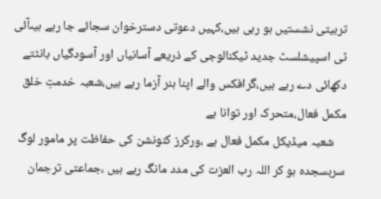تربیتی نشستیں ہو رہی ہیں،کہیں دعوتی دسترخوان سجائے جا رہے ہیںآئی ٹی اسپیشلسٹ جدید ٹیکنالوجی کے ذریعے آسانیاں اور آسودگیاں بانٹتے دکھائی دے رہے ہیں،گرافکس والے اپنا ہنر آزما رہے ہیں،شعبہ خدمتِ خلق مکمل فعال،متحرک اور توانا ہے
    شعبہ میڈیکل مکمل فعال ہے ،ورکرز کنونشن کی حفاظت پر مامور لوگ سربسجدہ ہو کر اللہ رب العزت کی مدد مانگ رہے ہیں ،جماعتی ترجمان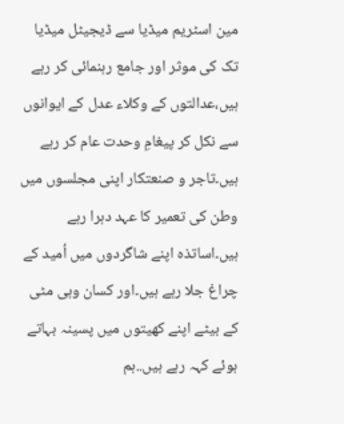مین اسٹریم میڈیا سے ڈیجیٹل میڈیا تک کی موثر اور جامع رہنمائی کر رہے ہیں،عدالتوں کے وکلاء عدل کے ایوانوں سے نکل کر پیغامِ وحدت عام کر رہے ہیں۔تاجر و صنعتکار اپنی مجلسوں میں وطن کی تعمیر کا عہد دہرا رہے ہیں۔اساتذہ اپنے شاگردوں میں اُمید کے چراغ جلا رہے ہیں۔اور کسان وہی مٹی کے بیٹے اپنے کھیتوں میں پسینہ بہاتے ہوئے کہہ رہے ہیں..ہم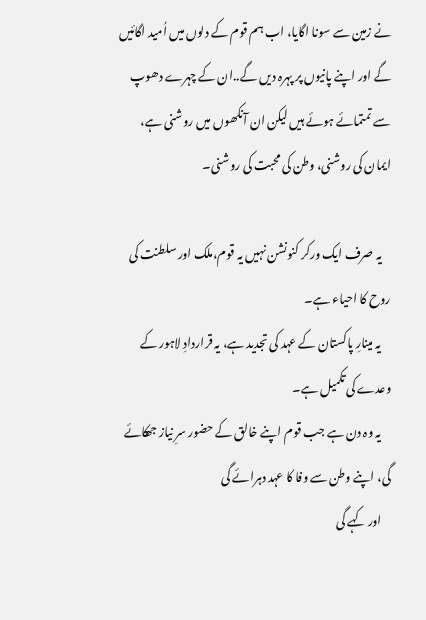نے زمین سے سونا اگایا، اب ہم قوم کے دلوں میں اُمید اگائیں گے اور اپنے پانیوں پر پہرہ دیں گے..ان کے چہرے دھوپ سے تمتمائے ہوئے ہیں لیکن ان آنکھوں میں روشنی ہے، ایمان کی روشنی، وطن کی محبت کی روشنی۔

    یہ صرف ایک ورکر کنونشن نہیں یہ قوم،ملک اور سلطنت کی روح کا احیاء ہے۔
    یہ مینارِ پاکستان کے عہد کی تجدید ہے، یہ قراردادِ لاہور کے وعدے کی تکمیل ہے۔
    یہ وہ دن ہے جب قوم اپنے خالق کے حضور سرِ نیاز جھکائے گی، اپنے وطن سے وفا کا عہد دہرائے گی
    اور کہے گی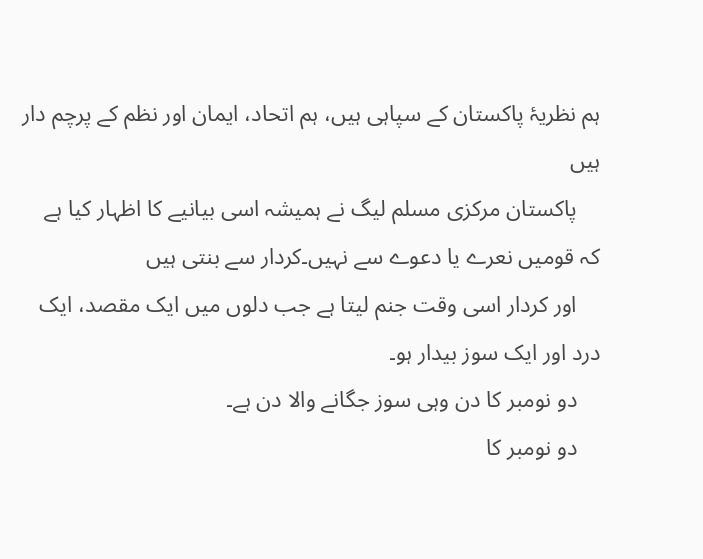ہم نظریۂ پاکستان کے سپاہی ہیں، ہم اتحاد، ایمان اور نظم کے پرچم دار ہیں
    پاکستان مرکزی مسلم لیگ نے ہمیشہ اسی بیانیے کا اظہار کیا ہے کہ قومیں نعرے یا دعوے سے نہیں۔کردار سے بنتی ہیں
    اور کردار اسی وقت جنم لیتا ہے جب دلوں میں ایک مقصد، ایک درد اور ایک سوز بیدار ہو۔
    دو نومبر کا دن وہی سوز جگانے والا دن ہے۔
    دو نومبر کا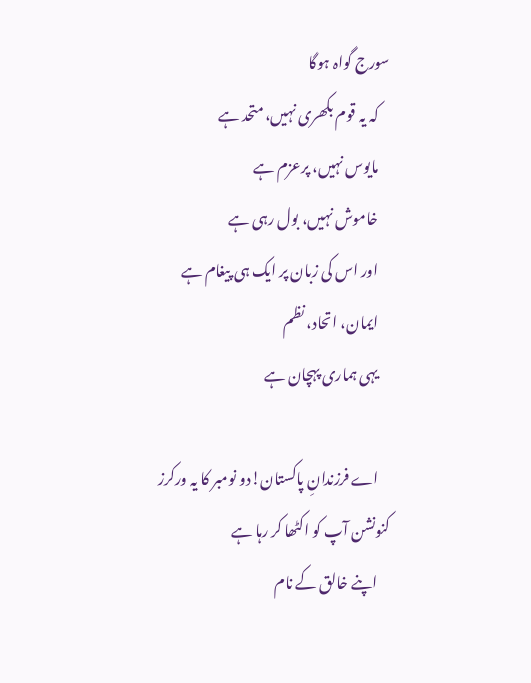سورج گواہ ہوگا
    کہ یہ قوم بکھری نہیں، متحد ہے
    مایوس نہیں، پرعزم ہے
    خاموش نہیں، بول رہی ہے
    اور اس کی زبان پر ایک ہی پیغام ہے
    ایمان، اتحاد، نظم
    یہی ہماری پہچان ہے

    اے فرزندانِ پاکستان!دو نومبر کا یہ ورکرز کنونشن آپ کو اکٹھا کر رہا ہے
    اپنے خالق کے نام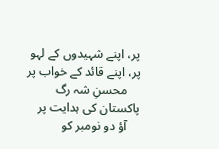پر، اپنے شہیدوں کے لہو پر، اپنے قائد کے خواب پر
    محسنِ شہ رگ پاکستان کی ہدایت پر
    آؤ دو نومبر کو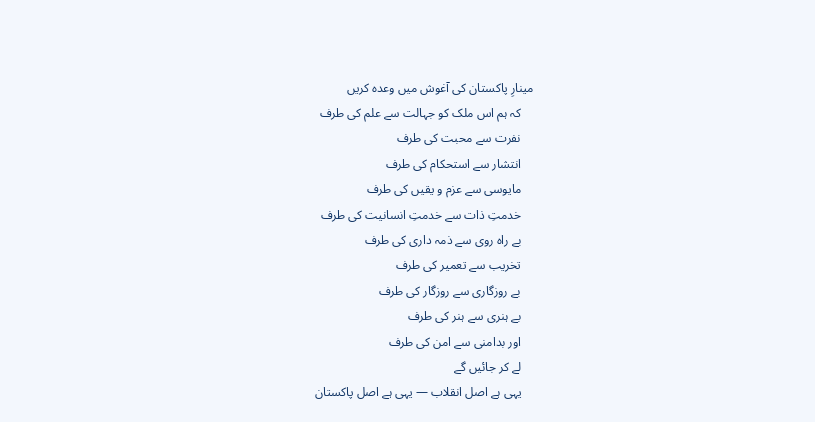مینارِ پاکستان کی آغوش میں وعدہ کریں
    کہ ہم اس ملک کو جہالت سے علم کی طرف
    نفرت سے محبت کی طرف
    انتشار سے استحکام کی طرف
    مایوسی سے عزم و یقیں کی طرف
    خدمتِ ذات سے خدمتِ انسانیت کی طرف
    بے راہ روی سے ذمہ داری کی طرف
    تخریب سے تعمیر کی طرف
    بے روزگاری سے روزگار کی طرف
    بے ہنری سے ہنر کی طرف
    اور بدامنی سے امن کی طرف
    لے کر جائیں گے
    یہی ہے اصل انقلاب — یہی ہے اصل پاکستان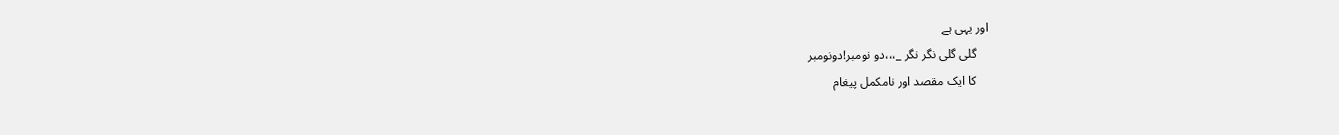اور یہی ہے
    گلی گلی نگر نگر _،،،دو نومبر!دونومبر
    کا ایک مقصد اور نامکمل پیغام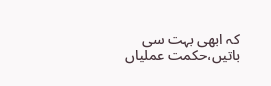کہ ابھی بہت سی باتیں،حکمت عملیاں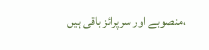،منصوبے اور سرپرائز باقی ہیں